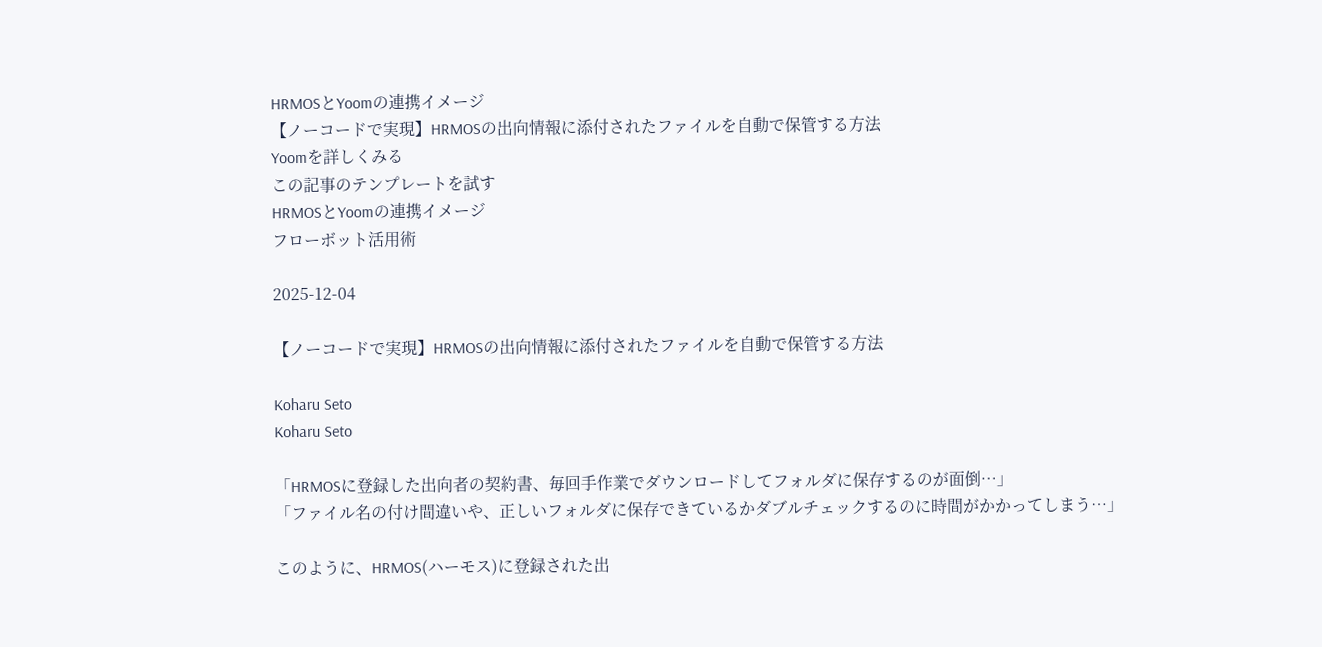HRMOSとYoomの連携イメージ
【ノーコードで実現】HRMOSの出向情報に添付されたファイルを自動で保管する方法
Yoomを詳しくみる
この記事のテンプレートを試す
HRMOSとYoomの連携イメージ
フローボット活用術

2025-12-04

【ノーコードで実現】HRMOSの出向情報に添付されたファイルを自動で保管する方法

Koharu Seto
Koharu Seto

「HRMOSに登録した出向者の契約書、毎回手作業でダウンロードしてフォルダに保存するのが面倒…」
「ファイル名の付け間違いや、正しいフォルダに保存できているかダブルチェックするのに時間がかかってしまう…」

このように、HRMOS(ハーモス)に登録された出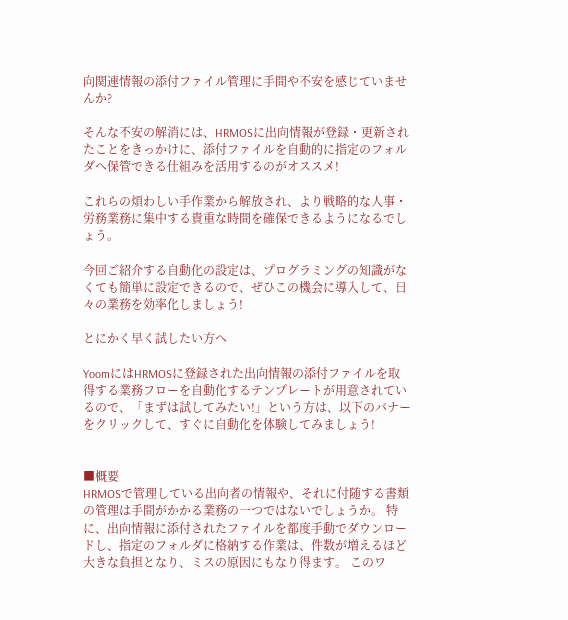向関連情報の添付ファイル管理に手間や不安を感じていませんか?

そんな不安の解消には、HRMOSに出向情報が登録・更新されたことをきっかけに、添付ファイルを自動的に指定のフォルダへ保管できる仕組みを活用するのがオススメ!

これらの煩わしい手作業から解放され、より戦略的な人事・労務業務に集中する貴重な時間を確保できるようになるでしょう。

今回ご紹介する自動化の設定は、プログラミングの知識がなくても簡単に設定できるので、ぜひこの機会に導入して、日々の業務を効率化しましょう!

とにかく早く試したい方へ

YoomにはHRMOSに登録された出向情報の添付ファイルを取得する業務フローを自動化するテンプレートが用意されているので、「まずは試してみたい!」という方は、以下のバナーをクリックして、すぐに自動化を体験してみましょう!


■概要
HRMOSで管理している出向者の情報や、それに付随する書類の管理は手間がかかる業務の一つではないでしょうか。 特に、出向情報に添付されたファイルを都度手動でダウンロードし、指定のフォルダに格納する作業は、件数が増えるほど大きな負担となり、ミスの原因にもなり得ます。 このワ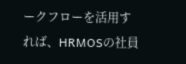ークフローを活用すれば、HRMOSの社員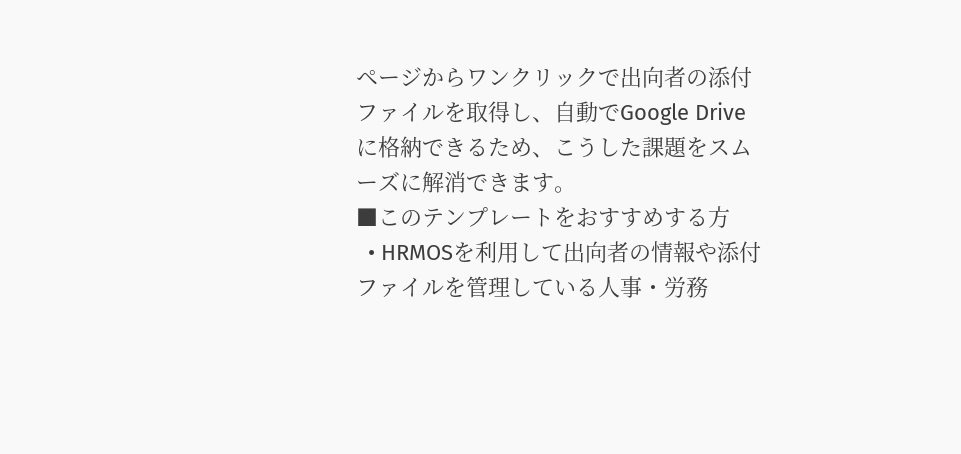ページからワンクリックで出向者の添付ファイルを取得し、自動でGoogle Driveに格納できるため、こうした課題をスムーズに解消できます。
■このテンプレートをおすすめする方
  • HRMOSを利用して出向者の情報や添付ファイルを管理している人事・労務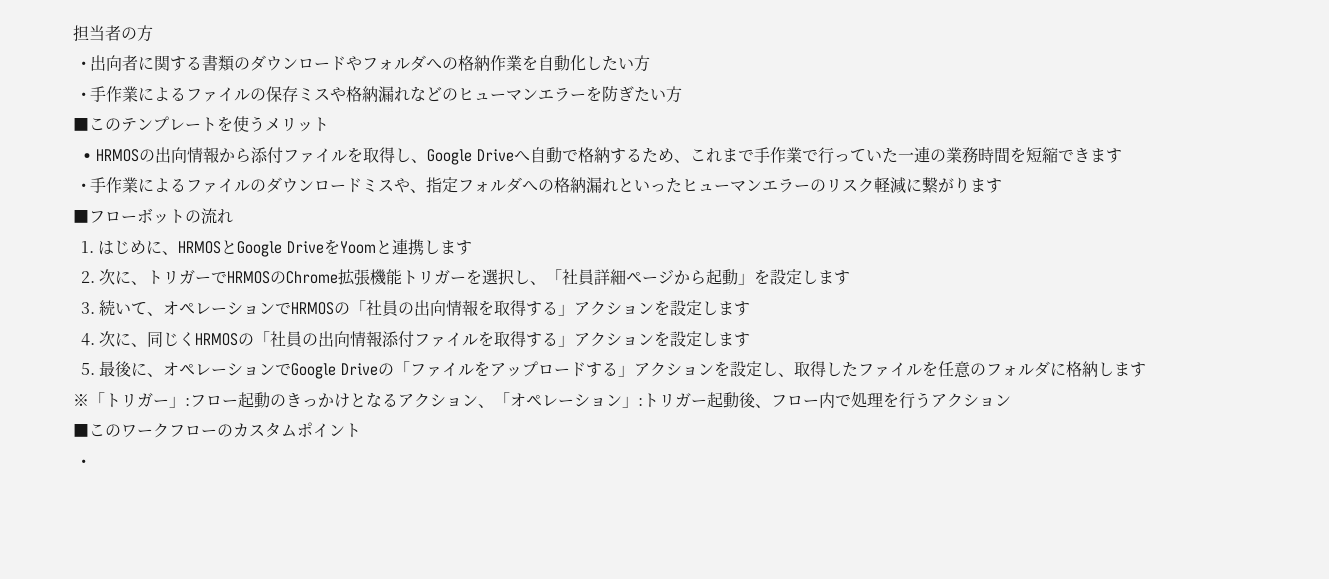担当者の方
  • 出向者に関する書類のダウンロードやフォルダへの格納作業を自動化したい方
  • 手作業によるファイルの保存ミスや格納漏れなどのヒューマンエラーを防ぎたい方
■このテンプレートを使うメリット
  • HRMOSの出向情報から添付ファイルを取得し、Google Driveへ自動で格納するため、これまで手作業で行っていた一連の業務時間を短縮できます
  • 手作業によるファイルのダウンロードミスや、指定フォルダへの格納漏れといったヒューマンエラーのリスク軽減に繋がります
■フローボットの流れ
  1. はじめに、HRMOSとGoogle DriveをYoomと連携します
  2. 次に、トリガーでHRMOSのChrome拡張機能トリガーを選択し、「社員詳細ページから起動」を設定します
  3. 続いて、オペレーションでHRMOSの「社員の出向情報を取得する」アクションを設定します
  4. 次に、同じくHRMOSの「社員の出向情報添付ファイルを取得する」アクションを設定します
  5. 最後に、オペレーションでGoogle Driveの「ファイルをアップロードする」アクションを設定し、取得したファイルを任意のフォルダに格納します
※「トリガー」:フロー起動のきっかけとなるアクション、「オペレーション」:トリガー起動後、フロー内で処理を行うアクション
■このワークフローのカスタムポイント
  •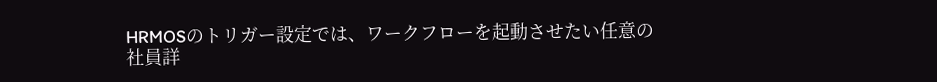HRMOSのトリガー設定では、ワークフローを起動させたい任意の社員詳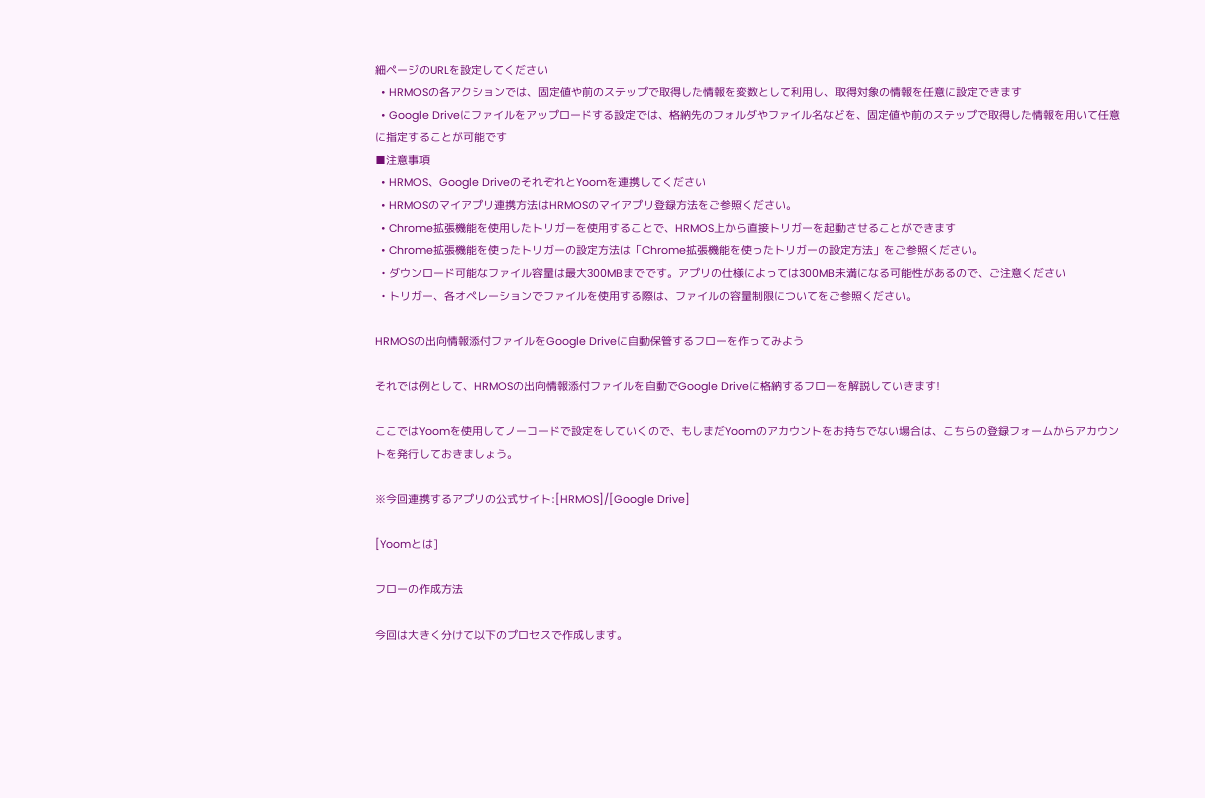細ページのURLを設定してください
  • HRMOSの各アクションでは、固定値や前のステップで取得した情報を変数として利用し、取得対象の情報を任意に設定できます
  • Google Driveにファイルをアップロードする設定では、格納先のフォルダやファイル名などを、固定値や前のステップで取得した情報を用いて任意に指定することが可能です
■注意事項
  • HRMOS、Google DriveのそれぞれとYoomを連携してください
  • HRMOSのマイアプリ連携方法はHRMOSのマイアプリ登録方法をご参照ください。
  • Chrome拡張機能を使用したトリガーを使用することで、HRMOS上から直接トリガーを起動させることができます
  • Chrome拡張機能を使ったトリガーの設定方法は「Chrome拡張機能を使ったトリガーの設定方法」をご参照ください。
  • ダウンロード可能なファイル容量は最大300MBまでです。アプリの仕様によっては300MB未満になる可能性があるので、ご注意ください
  • トリガー、各オペレーションでファイルを使用する際は、ファイルの容量制限についてをご参照ください。

HRMOSの出向情報添付ファイルをGoogle Driveに自動保管するフローを作ってみよう

それでは例として、HRMOSの出向情報添付ファイルを自動でGoogle Driveに格納するフローを解説していきます!

ここではYoomを使用してノーコードで設定をしていくので、もしまだYoomのアカウントをお持ちでない場合は、こちらの登録フォームからアカウントを発行しておきましょう。

※今回連携するアプリの公式サイト:[HRMOS]/[Google Drive]

[Yoomとは]

フローの作成方法

今回は大きく分けて以下のプロセスで作成します。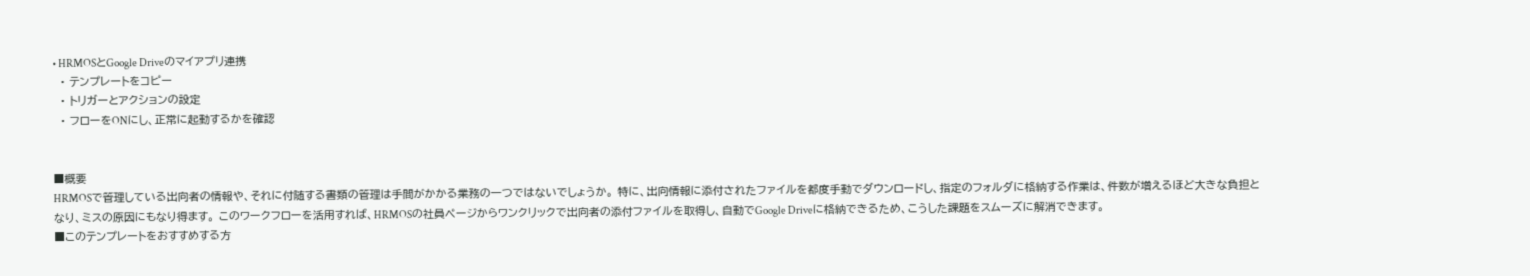• HRMOSとGoogle Driveのマイアプリ連携
  • テンプレートをコピー
  • トリガーとアクションの設定
  • フローをONにし、正常に起動するかを確認


■概要
HRMOSで管理している出向者の情報や、それに付随する書類の管理は手間がかかる業務の一つではないでしょうか。 特に、出向情報に添付されたファイルを都度手動でダウンロードし、指定のフォルダに格納する作業は、件数が増えるほど大きな負担となり、ミスの原因にもなり得ます。 このワークフローを活用すれば、HRMOSの社員ページからワンクリックで出向者の添付ファイルを取得し、自動でGoogle Driveに格納できるため、こうした課題をスムーズに解消できます。
■このテンプレートをおすすめする方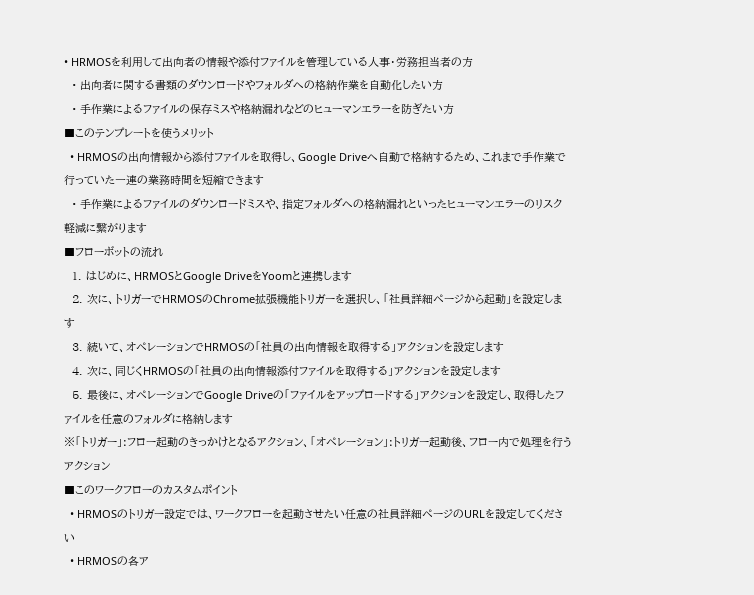• HRMOSを利用して出向者の情報や添付ファイルを管理している人事・労務担当者の方
  • 出向者に関する書類のダウンロードやフォルダへの格納作業を自動化したい方
  • 手作業によるファイルの保存ミスや格納漏れなどのヒューマンエラーを防ぎたい方
■このテンプレートを使うメリット
  • HRMOSの出向情報から添付ファイルを取得し、Google Driveへ自動で格納するため、これまで手作業で行っていた一連の業務時間を短縮できます
  • 手作業によるファイルのダウンロードミスや、指定フォルダへの格納漏れといったヒューマンエラーのリスク軽減に繋がります
■フローボットの流れ
  1. はじめに、HRMOSとGoogle DriveをYoomと連携します
  2. 次に、トリガーでHRMOSのChrome拡張機能トリガーを選択し、「社員詳細ページから起動」を設定します
  3. 続いて、オペレーションでHRMOSの「社員の出向情報を取得する」アクションを設定します
  4. 次に、同じくHRMOSの「社員の出向情報添付ファイルを取得する」アクションを設定します
  5. 最後に、オペレーションでGoogle Driveの「ファイルをアップロードする」アクションを設定し、取得したファイルを任意のフォルダに格納します
※「トリガー」:フロー起動のきっかけとなるアクション、「オペレーション」:トリガー起動後、フロー内で処理を行うアクション
■このワークフローのカスタムポイント
  • HRMOSのトリガー設定では、ワークフローを起動させたい任意の社員詳細ページのURLを設定してください
  • HRMOSの各ア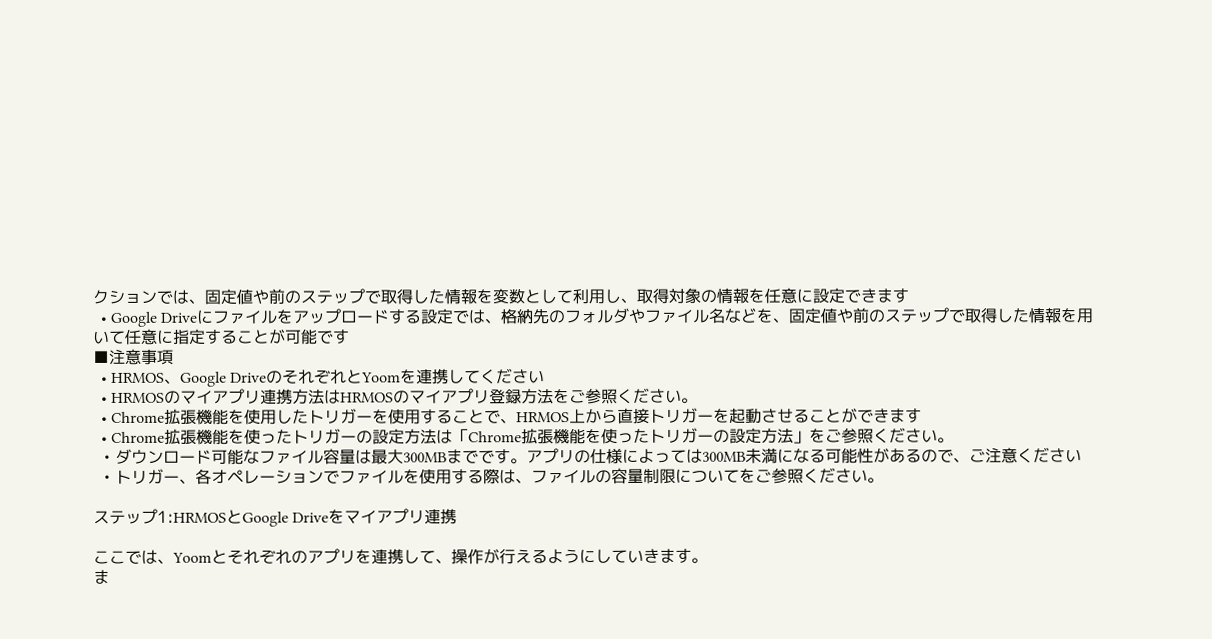クションでは、固定値や前のステップで取得した情報を変数として利用し、取得対象の情報を任意に設定できます
  • Google Driveにファイルをアップロードする設定では、格納先のフォルダやファイル名などを、固定値や前のステップで取得した情報を用いて任意に指定することが可能です
■注意事項
  • HRMOS、Google DriveのそれぞれとYoomを連携してください
  • HRMOSのマイアプリ連携方法はHRMOSのマイアプリ登録方法をご参照ください。
  • Chrome拡張機能を使用したトリガーを使用することで、HRMOS上から直接トリガーを起動させることができます
  • Chrome拡張機能を使ったトリガーの設定方法は「Chrome拡張機能を使ったトリガーの設定方法」をご参照ください。
  • ダウンロード可能なファイル容量は最大300MBまでです。アプリの仕様によっては300MB未満になる可能性があるので、ご注意ください
  • トリガー、各オペレーションでファイルを使用する際は、ファイルの容量制限についてをご参照ください。

ステップ1:HRMOSとGoogle Driveをマイアプリ連携

ここでは、Yoomとそれぞれのアプリを連携して、操作が行えるようにしていきます。
ま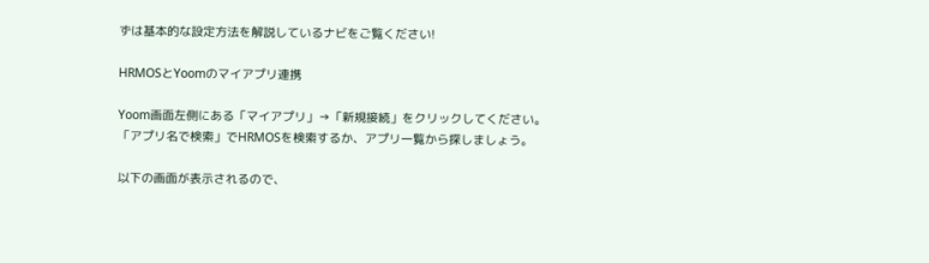ずは基本的な設定方法を解説しているナビをご覧ください!

HRMOSとYoomのマイアプリ連携

Yoom画面左側にある「マイアプリ」→「新規接続」をクリックしてください。
「アプリ名で検索」でHRMOSを検索するか、アプリ一覧から探しましょう。

以下の画面が表示されるので、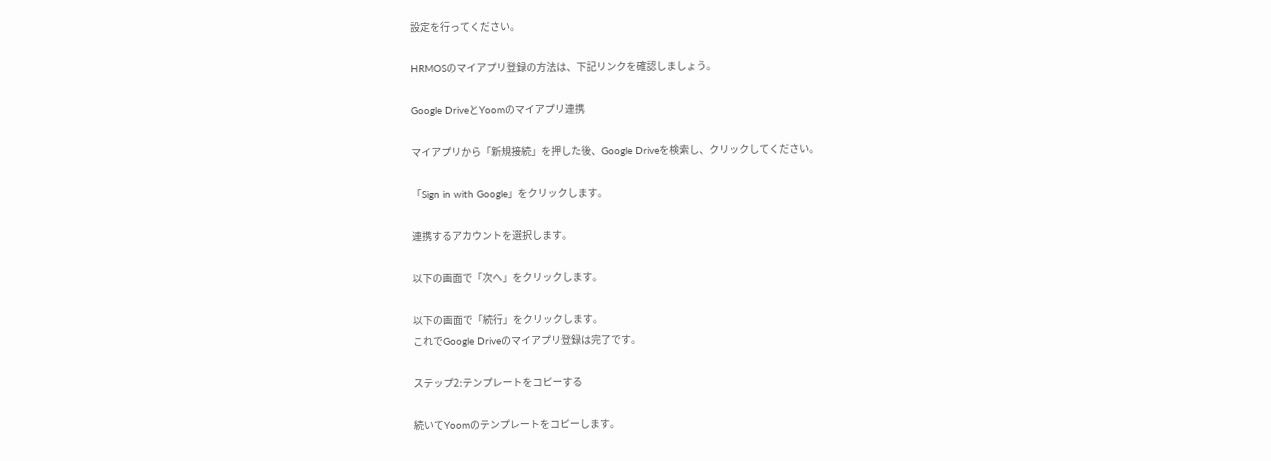設定を行ってください。

HRMOSのマイアプリ登録の方法は、下記リンクを確認しましょう。

Google DriveとYoomのマイアプリ連携

マイアプリから「新規接続」を押した後、Google Driveを検索し、クリックしてください。

「Sign in with Google」をクリックします。

連携するアカウントを選択します。

以下の画面で「次へ」をクリックします。

以下の画面で「続行」をクリックします。
これでGoogle Driveのマイアプリ登録は完了です。

ステップ2:テンプレートをコピーする

続いてYoomのテンプレートをコピーします。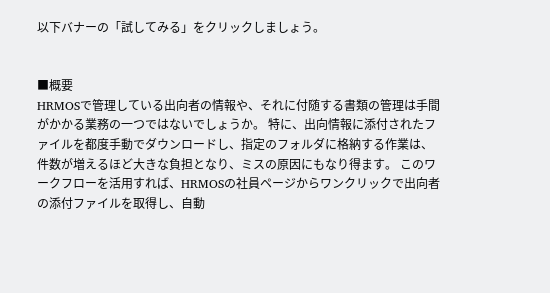以下バナーの「試してみる」をクリックしましょう。


■概要
HRMOSで管理している出向者の情報や、それに付随する書類の管理は手間がかかる業務の一つではないでしょうか。 特に、出向情報に添付されたファイルを都度手動でダウンロードし、指定のフォルダに格納する作業は、件数が増えるほど大きな負担となり、ミスの原因にもなり得ます。 このワークフローを活用すれば、HRMOSの社員ページからワンクリックで出向者の添付ファイルを取得し、自動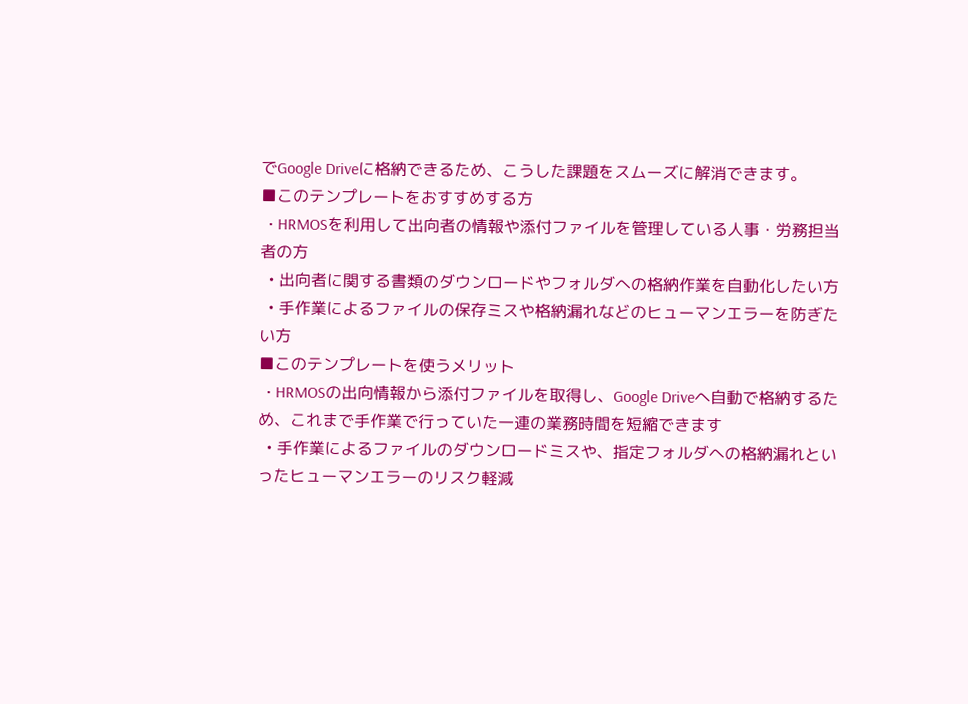でGoogle Driveに格納できるため、こうした課題をスムーズに解消できます。
■このテンプレートをおすすめする方
  • HRMOSを利用して出向者の情報や添付ファイルを管理している人事・労務担当者の方
  • 出向者に関する書類のダウンロードやフォルダへの格納作業を自動化したい方
  • 手作業によるファイルの保存ミスや格納漏れなどのヒューマンエラーを防ぎたい方
■このテンプレートを使うメリット
  • HRMOSの出向情報から添付ファイルを取得し、Google Driveへ自動で格納するため、これまで手作業で行っていた一連の業務時間を短縮できます
  • 手作業によるファイルのダウンロードミスや、指定フォルダへの格納漏れといったヒューマンエラーのリスク軽減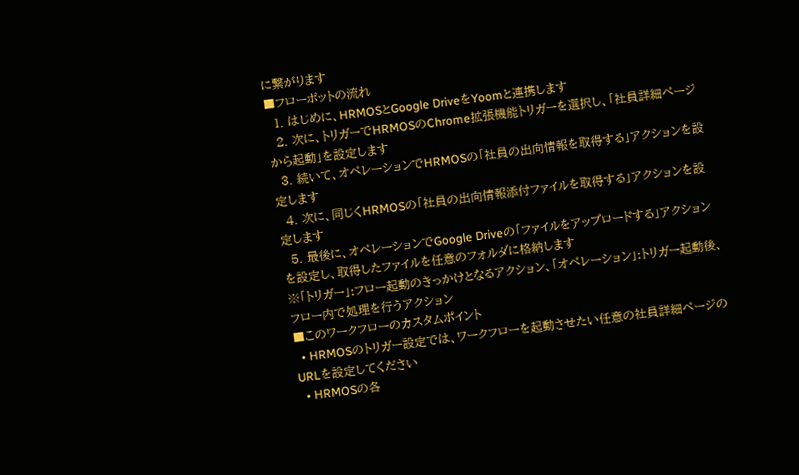に繋がります
■フローボットの流れ
  1. はじめに、HRMOSとGoogle DriveをYoomと連携します
  2. 次に、トリガーでHRMOSのChrome拡張機能トリガーを選択し、「社員詳細ページから起動」を設定します
  3. 続いて、オペレーションでHRMOSの「社員の出向情報を取得する」アクションを設定します
  4. 次に、同じくHRMOSの「社員の出向情報添付ファイルを取得する」アクションを設定します
  5. 最後に、オペレーションでGoogle Driveの「ファイルをアップロードする」アクションを設定し、取得したファイルを任意のフォルダに格納します
※「トリガー」:フロー起動のきっかけとなるアクション、「オペレーション」:トリガー起動後、フロー内で処理を行うアクション
■このワークフローのカスタムポイント
  • HRMOSのトリガー設定では、ワークフローを起動させたい任意の社員詳細ページのURLを設定してください
  • HRMOSの各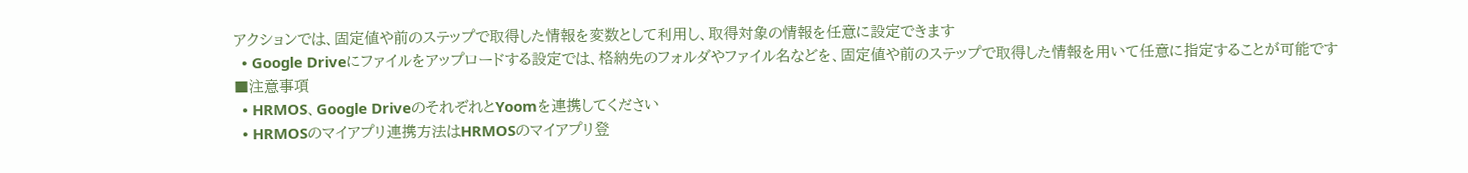アクションでは、固定値や前のステップで取得した情報を変数として利用し、取得対象の情報を任意に設定できます
  • Google Driveにファイルをアップロードする設定では、格納先のフォルダやファイル名などを、固定値や前のステップで取得した情報を用いて任意に指定することが可能です
■注意事項
  • HRMOS、Google DriveのそれぞれとYoomを連携してください
  • HRMOSのマイアプリ連携方法はHRMOSのマイアプリ登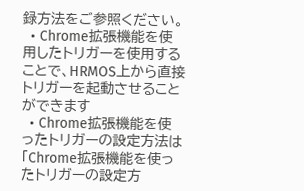録方法をご参照ください。
  • Chrome拡張機能を使用したトリガーを使用することで、HRMOS上から直接トリガーを起動させることができます
  • Chrome拡張機能を使ったトリガーの設定方法は「Chrome拡張機能を使ったトリガーの設定方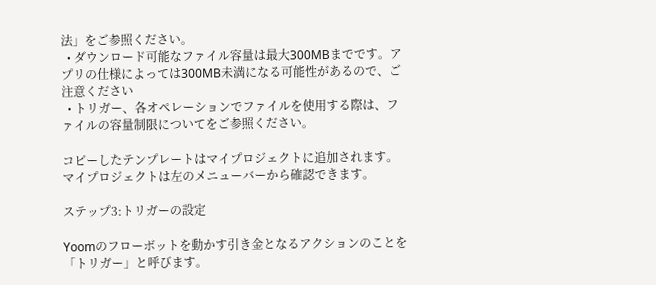法」をご参照ください。
  • ダウンロード可能なファイル容量は最大300MBまでです。アプリの仕様によっては300MB未満になる可能性があるので、ご注意ください
  • トリガー、各オペレーションでファイルを使用する際は、ファイルの容量制限についてをご参照ください。

コピーしたテンプレートはマイプロジェクトに追加されます。
マイプロジェクトは左のメニューバーから確認できます。

ステップ3:トリガーの設定

Yoomのフローボットを動かす引き金となるアクションのことを「トリガー」と呼びます。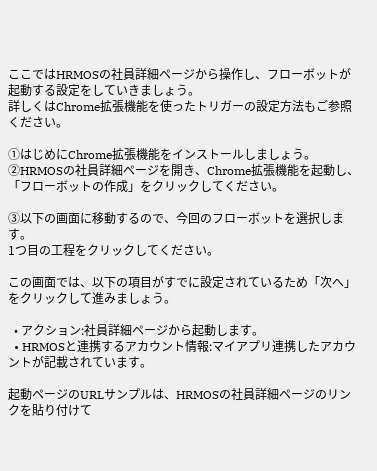ここではHRMOSの社員詳細ページから操作し、フローボットが起動する設定をしていきましょう。
詳しくはChrome拡張機能を使ったトリガーの設定方法もご参照ください。

①はじめにChrome拡張機能をインストールしましょう。
②HRMOSの社員詳細ページを開き、Chrome拡張機能を起動し、「フローボットの作成」をクリックしてください。

③以下の画面に移動するので、今回のフローボットを選択します。
1つ目の工程をクリックしてください。

この画面では、以下の項目がすでに設定されているため「次へ」をクリックして進みましょう。

  • アクション:社員詳細ページから起動します。
  • HRMOSと連携するアカウント情報:マイアプリ連携したアカウントが記載されています。

起動ページのURLサンプルは、HRMOSの社員詳細ページのリンクを貼り付けて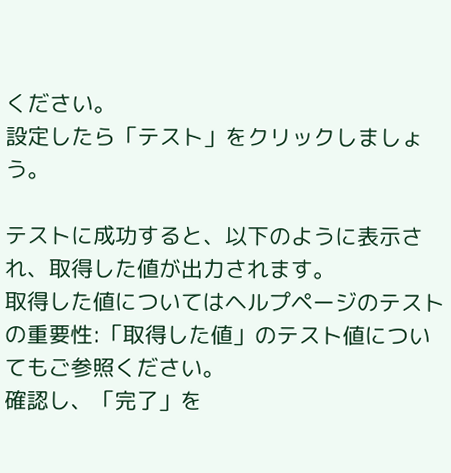ください。
設定したら「テスト」をクリックしましょう。

テストに成功すると、以下のように表示され、取得した値が出力されます。
取得した値についてはヘルプページのテストの重要性:「取得した値」のテスト値についてもご参照ください。
確認し、「完了」を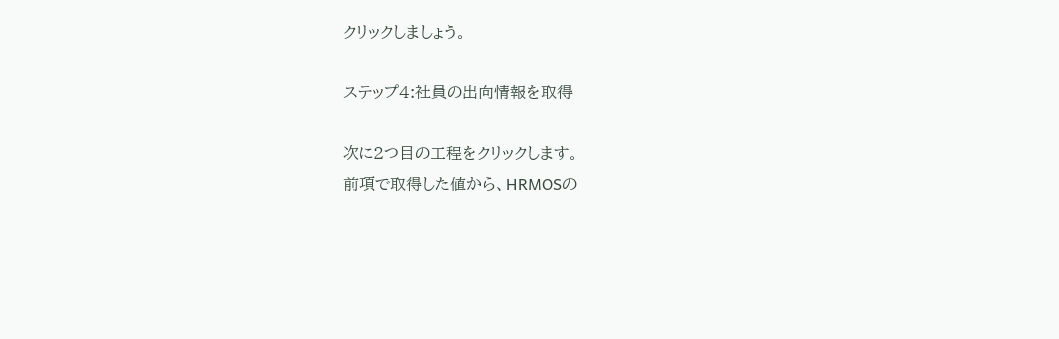クリックしましょう。

ステップ4:社員の出向情報を取得

次に2つ目の工程をクリックします。
前項で取得した値から、HRMOSの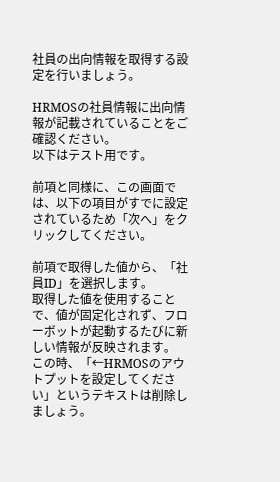社員の出向情報を取得する設定を行いましょう。

HRMOSの社員情報に出向情報が記載されていることをご確認ください。
以下はテスト用です。

前項と同様に、この画面では、以下の項目がすでに設定されているため「次へ」をクリックしてください。

前項で取得した値から、「社員ID」を選択します。
取得した値を使用することで、値が固定化されず、フローボットが起動するたびに新しい情報が反映されます。
この時、「←HRMOSのアウトプットを設定してください」というテキストは削除しましょう。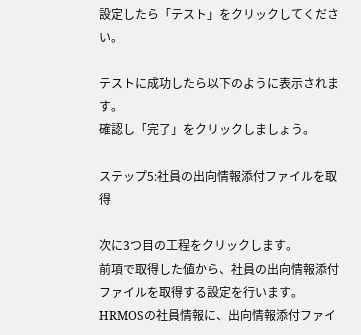設定したら「テスト」をクリックしてください。

テストに成功したら以下のように表示されます。
確認し「完了」をクリックしましょう。

ステップ5:社員の出向情報添付ファイルを取得

次に3つ目の工程をクリックします。
前項で取得した値から、社員の出向情報添付ファイルを取得する設定を行います。
HRMOSの社員情報に、出向情報添付ファイ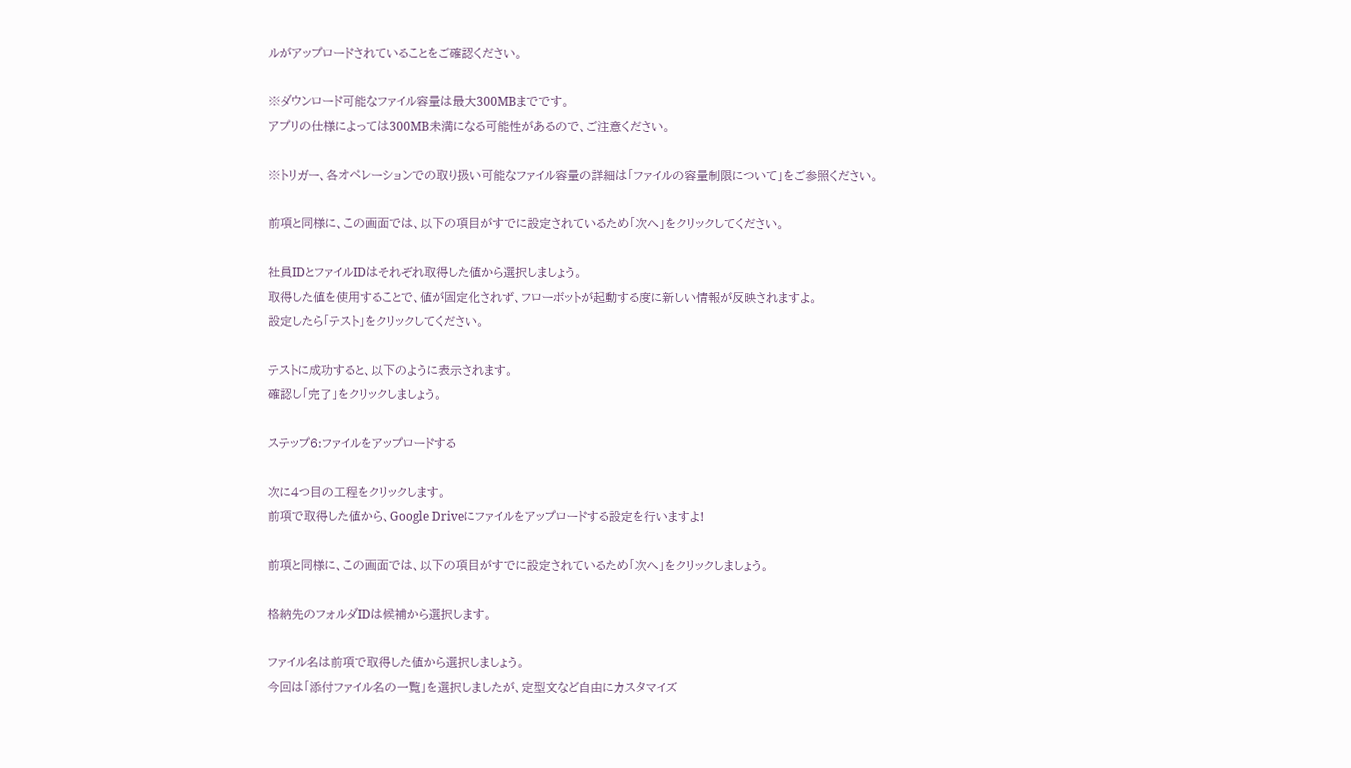ルがアップロードされていることをご確認ください。

※ダウンロード可能なファイル容量は最大300MBまでです。
アプリの仕様によっては300MB未満になる可能性があるので、ご注意ください。

※トリガー、各オペレーションでの取り扱い可能なファイル容量の詳細は「ファイルの容量制限について」をご参照ください。

前項と同様に、この画面では、以下の項目がすでに設定されているため「次へ」をクリックしてください。

社員IDとファイルIDはそれぞれ取得した値から選択しましょう。
取得した値を使用することで、値が固定化されず、フローボットが起動する度に新しい情報が反映されますよ。
設定したら「テスト」をクリックしてください。

テストに成功すると、以下のように表示されます。
確認し「完了」をクリックしましょう。

ステップ6:ファイルをアップロードする

次に4つ目の工程をクリックします。
前項で取得した値から、Google Driveにファイルをアップロードする設定を行いますよ!

前項と同様に、この画面では、以下の項目がすでに設定されているため「次へ」をクリックしましょう。

格納先のフォルダIDは候補から選択します。

ファイル名は前項で取得した値から選択しましょう。
今回は「添付ファイル名の一覧」を選択しましたが、定型文など自由にカスタマイズ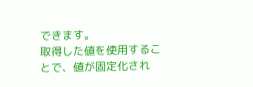できます。
取得した値を使用することで、値が固定化され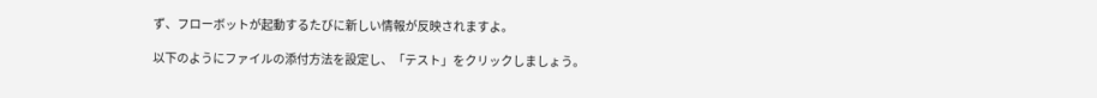ず、フローボットが起動するたびに新しい情報が反映されますよ。

以下のようにファイルの添付方法を設定し、「テスト」をクリックしましょう。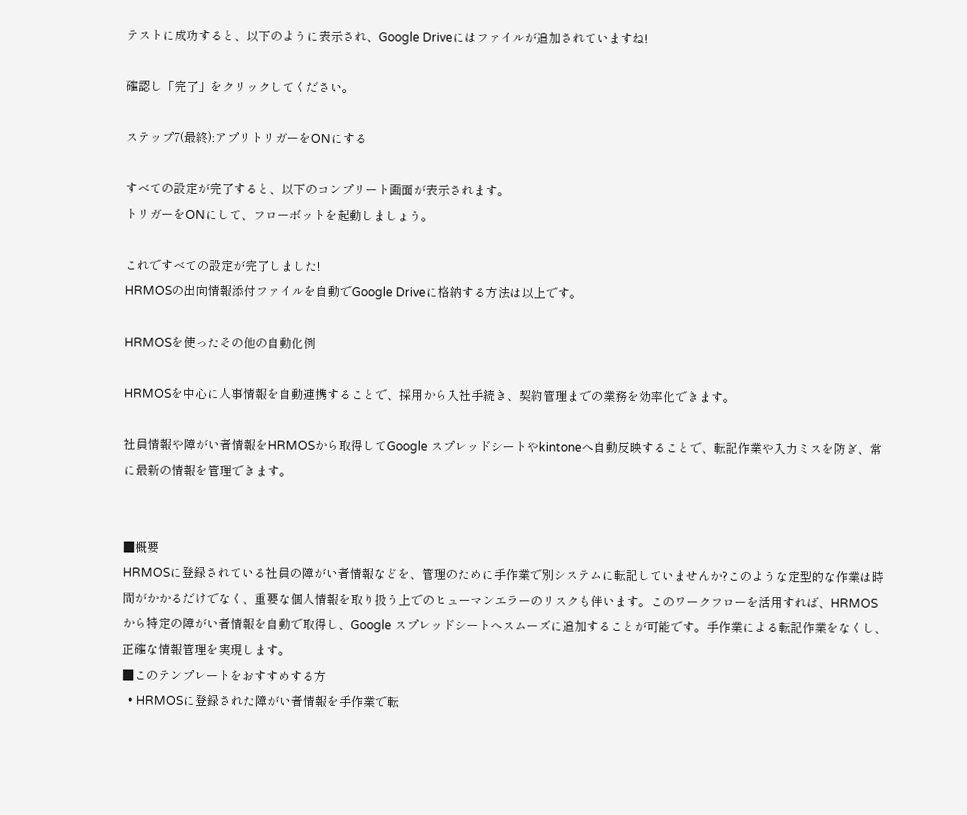テストに成功すると、以下のように表示され、Google Driveにはファイルが追加されていますね!

確認し「完了」をクリックしてください。

ステップ7(最終):アプリトリガーをONにする

すべての設定が完了すると、以下のコンプリート画面が表示されます。
トリガーをONにして、フローボットを起動しましょう。

これですべての設定が完了しました!
HRMOSの出向情報添付ファイルを自動でGoogle Driveに格納する方法は以上です。

HRMOSを使ったその他の自動化例

HRMOSを中心に人事情報を自動連携することで、採用から入社手続き、契約管理までの業務を効率化できます。

社員情報や障がい者情報をHRMOSから取得してGoogle スプレッドシートやkintoneへ自動反映することで、転記作業や入力ミスを防ぎ、常に最新の情報を管理できます。


■概要
HRMOSに登録されている社員の障がい者情報などを、管理のために手作業で別システムに転記していませんか?このような定型的な作業は時間がかかるだけでなく、重要な個人情報を取り扱う上でのヒューマンエラーのリスクも伴います。このワークフローを活用すれば、HRMOSから特定の障がい者情報を自動で取得し、Google スプレッドシートへスムーズに追加することが可能です。手作業による転記作業をなくし、正確な情報管理を実現します。
■このテンプレートをおすすめする方
  • HRMOSに登録された障がい者情報を手作業で転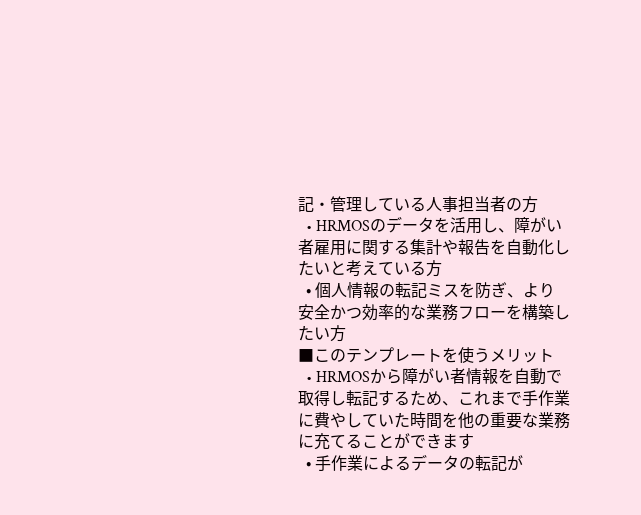記・管理している人事担当者の方
  • HRMOSのデータを活用し、障がい者雇用に関する集計や報告を自動化したいと考えている方
  • 個人情報の転記ミスを防ぎ、より安全かつ効率的な業務フローを構築したい方
■このテンプレートを使うメリット
  • HRMOSから障がい者情報を自動で取得し転記するため、これまで手作業に費やしていた時間を他の重要な業務に充てることができます
  • 手作業によるデータの転記が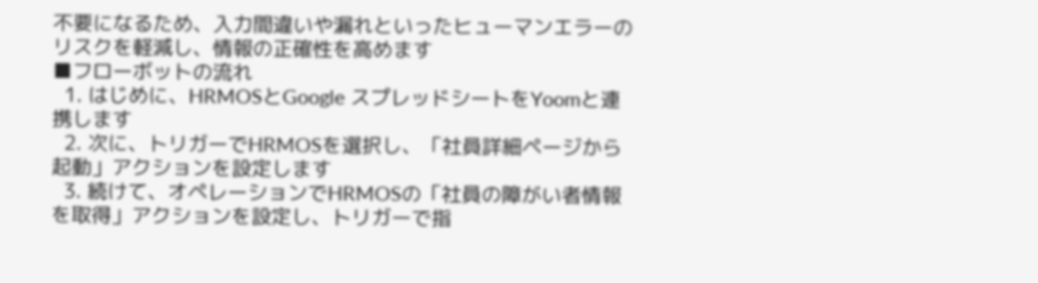不要になるため、入力間違いや漏れといったヒューマンエラーのリスクを軽減し、情報の正確性を高めます
■フローボットの流れ
  1. はじめに、HRMOSとGoogle スプレッドシートをYoomと連携します
  2. 次に、トリガーでHRMOSを選択し、「社員詳細ページから起動」アクションを設定します
  3. 続けて、オペレーションでHRMOSの「社員の障がい者情報を取得」アクションを設定し、トリガーで指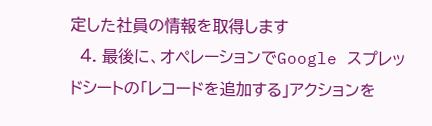定した社員の情報を取得します
  4. 最後に、オペレーションでGoogle スプレッドシートの「レコードを追加する」アクションを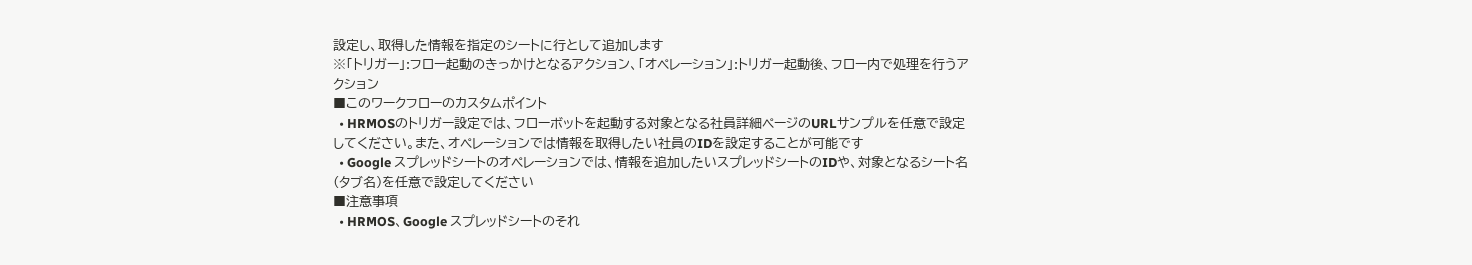設定し、取得した情報を指定のシートに行として追加します
※「トリガー」:フロー起動のきっかけとなるアクション、「オペレーション」:トリガー起動後、フロー内で処理を行うアクション
■このワークフローのカスタムポイント
  • HRMOSのトリガー設定では、フローボットを起動する対象となる社員詳細ページのURLサンプルを任意で設定してください。また、オペレーションでは情報を取得したい社員のIDを設定することが可能です
  • Google スプレッドシートのオペレーションでは、情報を追加したいスプレッドシートのIDや、対象となるシート名(タブ名)を任意で設定してください
■注意事項
  • HRMOS、Google スプレッドシートのそれ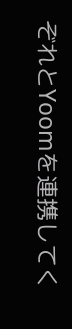ぞれとYoomを連携してく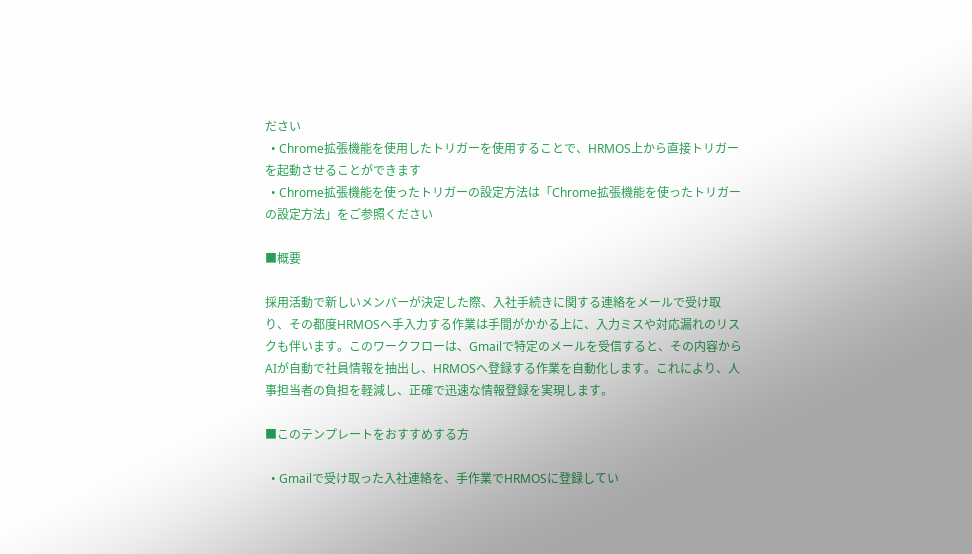ださい
  • Chrome拡張機能を使用したトリガーを使用することで、HRMOS上から直接トリガーを起動させることができます
  • Chrome拡張機能を使ったトリガーの設定方法は「Chrome拡張機能を使ったトリガーの設定方法」をご参照ください

■概要

採用活動で新しいメンバーが決定した際、入社手続きに関する連絡をメールで受け取り、その都度HRMOSへ手入力する作業は手間がかかる上に、入力ミスや対応漏れのリスクも伴います。このワークフローは、Gmailで特定のメールを受信すると、その内容からAIが自動で社員情報を抽出し、HRMOSへ登録する作業を自動化します。これにより、人事担当者の負担を軽減し、正確で迅速な情報登録を実現します。

■このテンプレートをおすすめする方

  • Gmailで受け取った入社連絡を、手作業でHRMOSに登録してい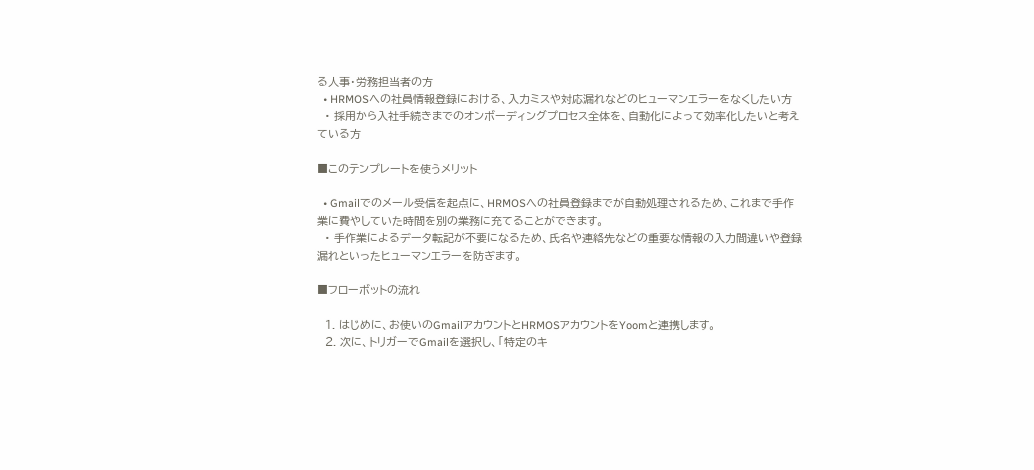る人事・労務担当者の方
  • HRMOSへの社員情報登録における、入力ミスや対応漏れなどのヒューマンエラーをなくしたい方
  • 採用から入社手続きまでのオンボーディングプロセス全体を、自動化によって効率化したいと考えている方

■このテンプレートを使うメリット

  • Gmailでのメール受信を起点に、HRMOSへの社員登録までが自動処理されるため、これまで手作業に費やしていた時間を別の業務に充てることができます。
  • 手作業によるデータ転記が不要になるため、氏名や連絡先などの重要な情報の入力間違いや登録漏れといったヒューマンエラーを防ぎます。

■フローボットの流れ

  1. はじめに、お使いのGmailアカウントとHRMOSアカウントをYoomと連携します。
  2. 次に、トリガーでGmailを選択し、「特定のキ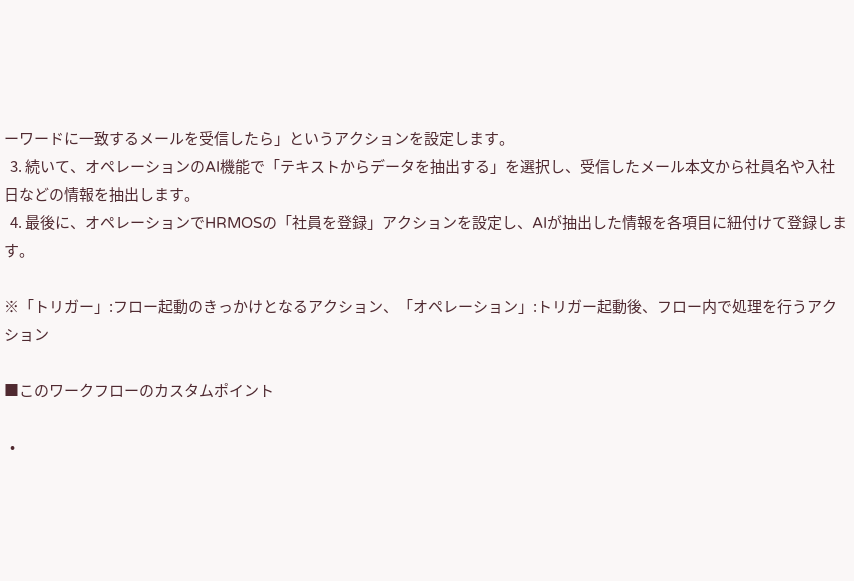ーワードに一致するメールを受信したら」というアクションを設定します。
  3. 続いて、オペレーションのAI機能で「テキストからデータを抽出する」を選択し、受信したメール本文から社員名や入社日などの情報を抽出します。
  4. 最後に、オペレーションでHRMOSの「社員を登録」アクションを設定し、AIが抽出した情報を各項目に紐付けて登録します。

※「トリガー」:フロー起動のきっかけとなるアクション、「オペレーション」:トリガー起動後、フロー内で処理を行うアクション

■このワークフローのカスタムポイント

  •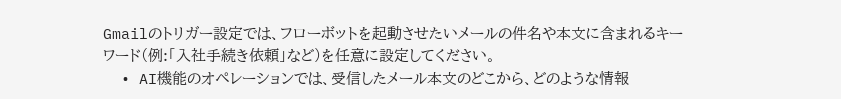Gmailのトリガー設定では、フローボットを起動させたいメールの件名や本文に含まれるキーワード(例:「入社手続き依頼」など)を任意に設定してください。
  • AI機能のオペレーションでは、受信したメール本文のどこから、どのような情報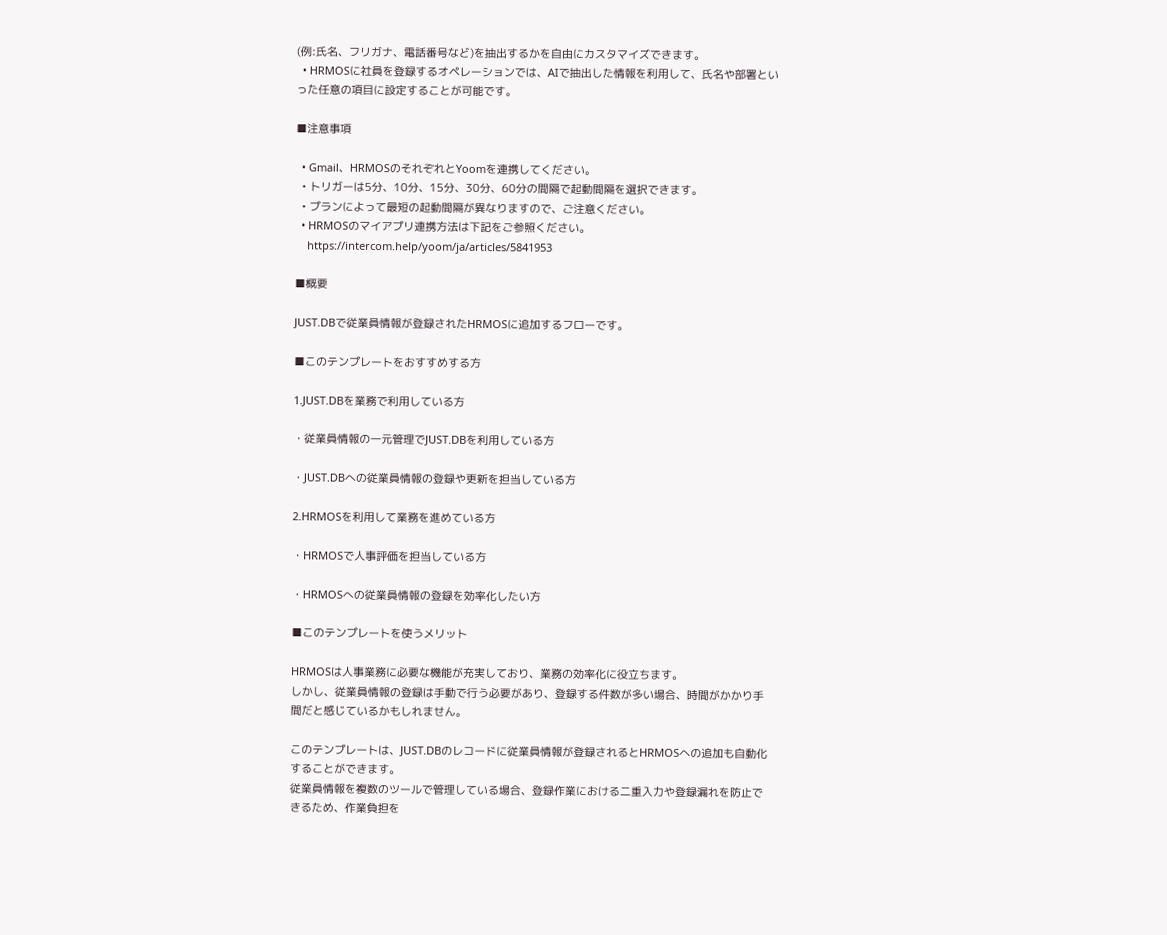(例:氏名、フリガナ、電話番号など)を抽出するかを自由にカスタマイズできます。
  • HRMOSに社員を登録するオペレーションでは、AIで抽出した情報を利用して、氏名や部署といった任意の項目に設定することが可能です。

■注意事項

  • Gmail、HRMOSのそれぞれとYoomを連携してください。
  • トリガーは5分、10分、15分、30分、60分の間隔で起動間隔を選択できます。
  • プランによって最短の起動間隔が異なりますので、ご注意ください。
  • HRMOSのマイアプリ連携方法は下記をご参照ください。
    https://intercom.help/yoom/ja/articles/5841953

■概要

JUST.DBで従業員情報が登録されたHRMOSに追加するフローです。

■このテンプレートをおすすめする方

1.JUST.DBを業務で利用している方

・従業員情報の一元管理でJUST.DBを利用している方

・JUST.DBへの従業員情報の登録や更新を担当している方

2.HRMOSを利用して業務を進めている方

・HRMOSで人事評価を担当している方

・HRMOSへの従業員情報の登録を効率化したい方

■このテンプレートを使うメリット

HRMOSは人事業務に必要な機能が充実しており、業務の効率化に役立ちます。
しかし、従業員情報の登録は手動で行う必要があり、登録する件数が多い場合、時間がかかり手間だと感じているかもしれません。

このテンプレートは、JUST.DBのレコードに従業員情報が登録されるとHRMOSへの追加も自動化することができます。
従業員情報を複数のツールで管理している場合、登録作業における二重入力や登録漏れを防止できるため、作業負担を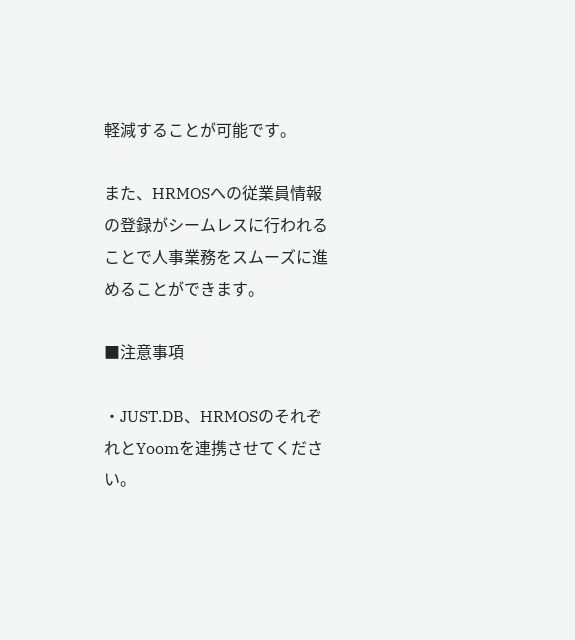軽減することが可能です。

また、HRMOSへの従業員情報の登録がシームレスに行われることで人事業務をスムーズに進めることができます。

■注意事項

・JUST.DB、HRMOSのそれぞれとYoomを連携させてください。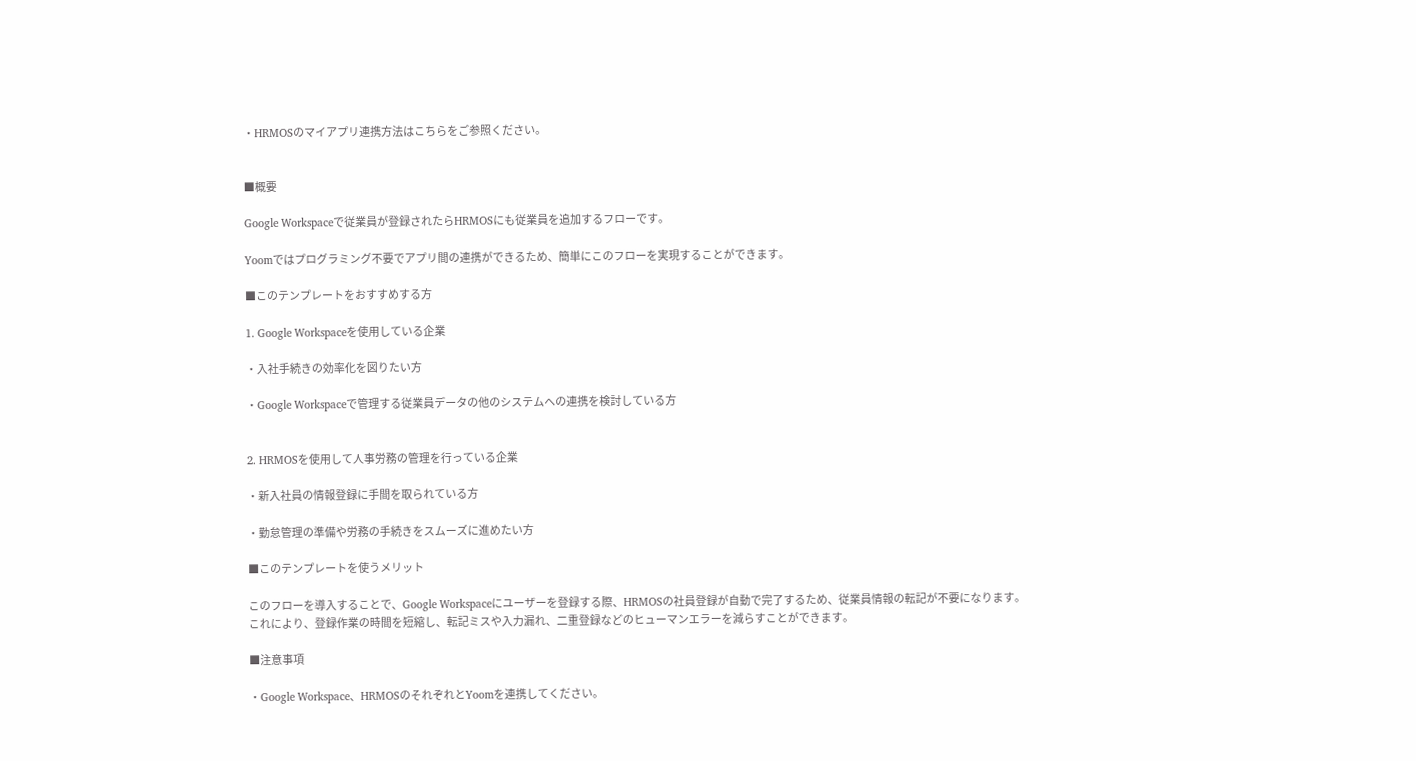・HRMOSのマイアプリ連携方法はこちらをご参照ください。


■概要

Google Workspaceで従業員が登録されたらHRMOSにも従業員を追加するフローです。

Yoomではプログラミング不要でアプリ間の連携ができるため、簡単にこのフローを実現することができます。

■このテンプレートをおすすめする方

1. Google Workspaceを使用している企業

・入社手続きの効率化を図りたい方

・Google Workspaceで管理する従業員データの他のシステムへの連携を検討している方


2. HRMOSを使用して人事労務の管理を行っている企業

・新入社員の情報登録に手間を取られている方

・勤怠管理の準備や労務の手続きをスムーズに進めたい方

■このテンプレートを使うメリット

このフローを導入することで、Google Workspaceにユーザーを登録する際、HRMOSの社員登録が自動で完了するため、従業員情報の転記が不要になります。
これにより、登録作業の時間を短縮し、転記ミスや入力漏れ、二重登録などのヒューマンエラーを減らすことができます。

■注意事項

・Google Workspace、HRMOSのそれぞれとYoomを連携してください。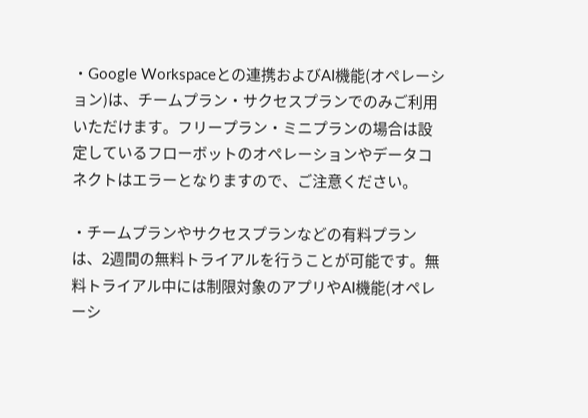・Google Workspaceとの連携およびAI機能(オペレーション)は、チームプラン・サクセスプランでのみご利用いただけます。フリープラン・ミニプランの場合は設定しているフローボットのオペレーションやデータコネクトはエラーとなりますので、ご注意ください。

・チームプランやサクセスプランなどの有料プランは、2週間の無料トライアルを行うことが可能です。無料トライアル中には制限対象のアプリやAI機能(オペレーシ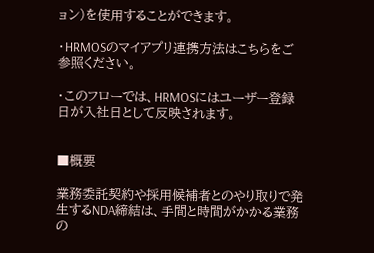ョン)を使用することができます。

・HRMOSのマイアプリ連携方法はこちらをご参照ください。

・このフローでは、HRMOSにはユーザー登録日が入社日として反映されます。


■概要

業務委託契約や採用候補者とのやり取りで発生するNDA締結は、手間と時間がかかる業務の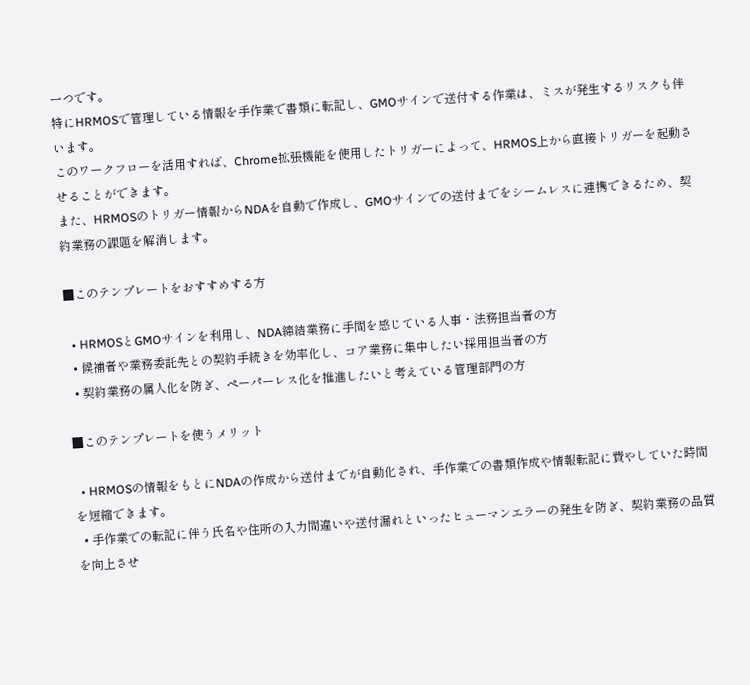一つです。
特にHRMOSで管理している情報を手作業で書類に転記し、GMOサインで送付する作業は、ミスが発生するリスクも伴います。
このワークフローを活用すれば、Chrome拡張機能を使用したトリガーによって、HRMOS上から直接トリガーを起動させることができます。
また、HRMOSのトリガー情報からNDAを自動で作成し、GMOサインでの送付までをシームレスに連携できるため、契約業務の課題を解消します。

■このテンプレートをおすすめする方

  • HRMOSとGMOサインを利用し、NDA締結業務に手間を感じている人事・法務担当者の方
  • 候補者や業務委託先との契約手続きを効率化し、コア業務に集中したい採用担当者の方
  • 契約業務の属人化を防ぎ、ペーパーレス化を推進したいと考えている管理部門の方

■このテンプレートを使うメリット

  • HRMOSの情報をもとにNDAの作成から送付までが自動化され、手作業での書類作成や情報転記に費やしていた時間を短縮できます。
  • 手作業での転記に伴う氏名や住所の入力間違いや送付漏れといったヒューマンエラーの発生を防ぎ、契約業務の品質を向上させ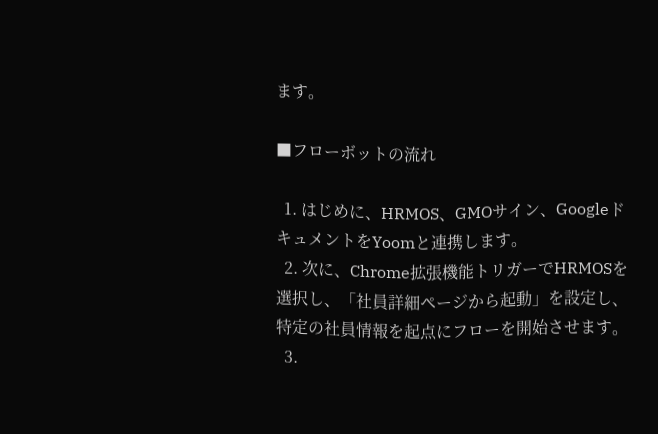ます。

■フローボットの流れ

  1. はじめに、HRMOS、GMOサイン、GoogleドキュメントをYoomと連携します。
  2. 次に、Chrome拡張機能トリガーでHRMOSを選択し、「社員詳細ページから起動」を設定し、特定の社員情報を起点にフローを開始させます。
  3.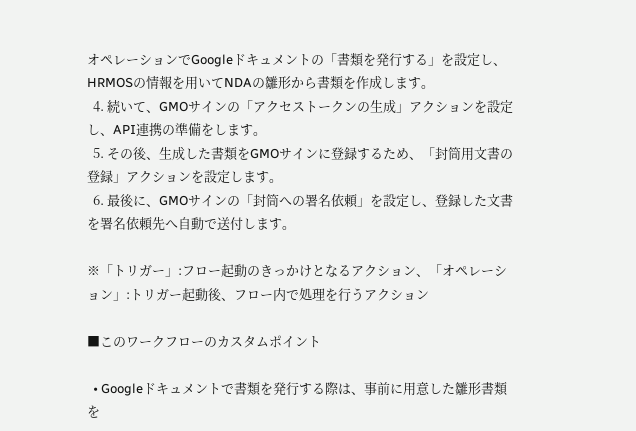オペレーションでGoogleドキュメントの「書類を発行する」を設定し、HRMOSの情報を用いてNDAの雛形から書類を作成します。
  4. 続いて、GMOサインの「アクセストークンの生成」アクションを設定し、API連携の準備をします。
  5. その後、生成した書類をGMOサインに登録するため、「封筒用文書の登録」アクションを設定します。
  6. 最後に、GMOサインの「封筒への署名依頼」を設定し、登録した文書を署名依頼先へ自動で送付します。

※「トリガー」:フロー起動のきっかけとなるアクション、「オペレーション」:トリガー起動後、フロー内で処理を行うアクション

■このワークフローのカスタムポイント

  • Googleドキュメントで書類を発行する際は、事前に用意した雛形書類を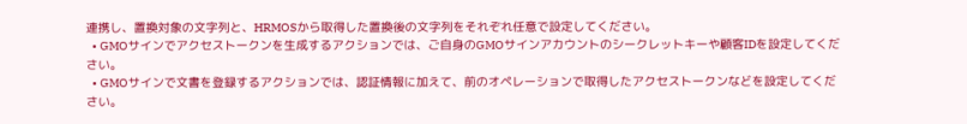連携し、置換対象の文字列と、HRMOSから取得した置換後の文字列をそれぞれ任意で設定してください。
  • GMOサインでアクセストークンを生成するアクションでは、ご自身のGMOサインアカウントのシークレットキーや顧客IDを設定してください。
  • GMOサインで文書を登録するアクションでは、認証情報に加えて、前のオペレーションで取得したアクセストークンなどを設定してください。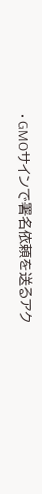• GMOサインで署名依頼を送るアク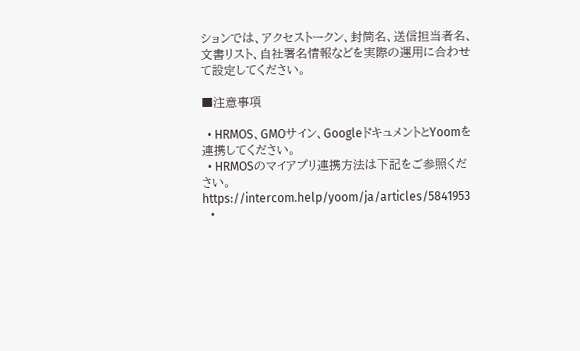ションでは、アクセストークン、封筒名、送信担当者名、文書リスト、自社署名情報などを実際の運用に合わせて設定してください。

■注意事項

  • HRMOS、GMOサイン、GoogleドキュメントとYoomを連携してください。
  • HRMOSのマイアプリ連携方法は下記をご参照ください。https://intercom.help/yoom/ja/articles/5841953
  •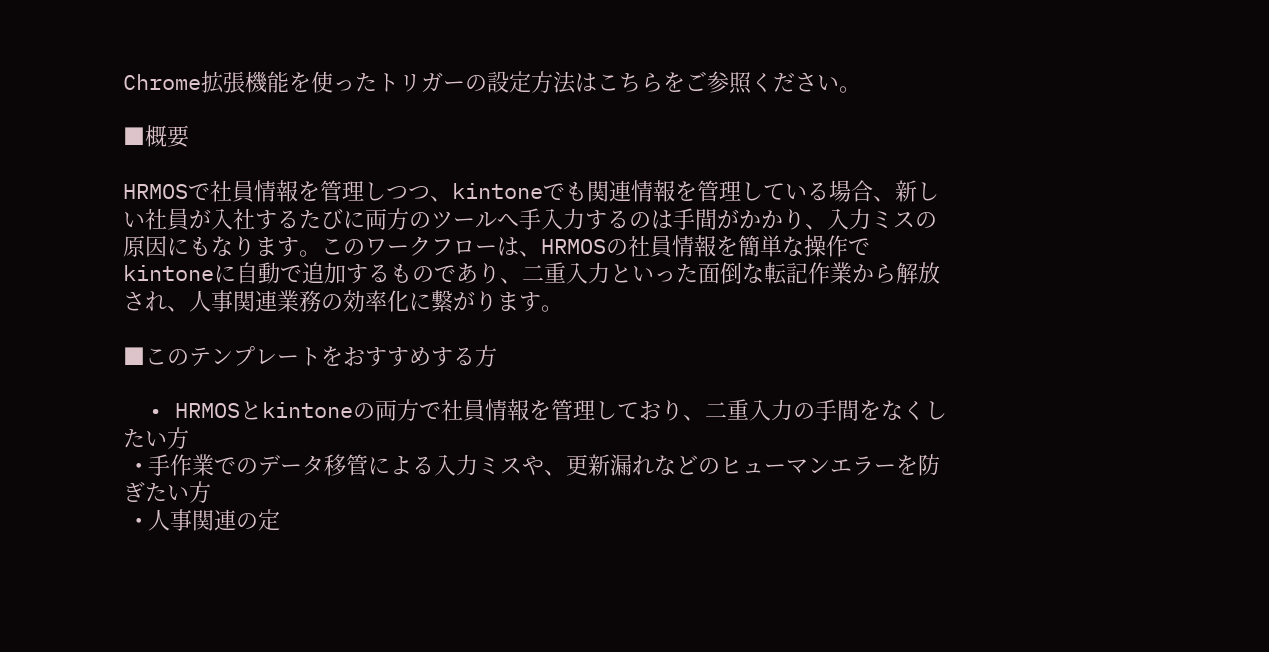Chrome拡張機能を使ったトリガーの設定方法はこちらをご参照ください。

■概要

HRMOSで社員情報を管理しつつ、kintoneでも関連情報を管理している場合、新しい社員が入社するたびに両方のツールへ手入力するのは手間がかかり、入力ミスの原因にもなります。このワークフローは、HRMOSの社員情報を簡単な操作でkintoneに自動で追加するものであり、二重入力といった面倒な転記作業から解放され、人事関連業務の効率化に繋がります。

■このテンプレートをおすすめする方

  • HRMOSとkintoneの両方で社員情報を管理しており、二重入力の手間をなくしたい方
  • 手作業でのデータ移管による入力ミスや、更新漏れなどのヒューマンエラーを防ぎたい方
  • 人事関連の定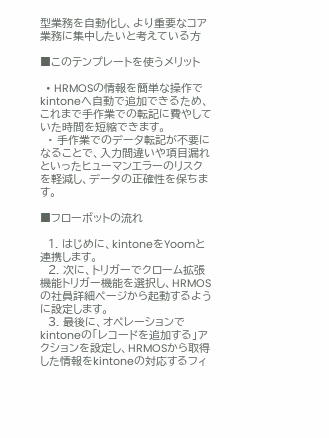型業務を自動化し、より重要なコア業務に集中したいと考えている方

■このテンプレートを使うメリット

  • HRMOSの情報を簡単な操作でkintoneへ自動で追加できるため、これまで手作業での転記に費やしていた時間を短縮できます。
  • 手作業でのデータ転記が不要になることで、入力間違いや項目漏れといったヒューマンエラーのリスクを軽減し、データの正確性を保ちます。

■フローボットの流れ

  1. はじめに、kintoneをYoomと連携します。
  2. 次に、トリガーでクローム拡張機能トリガー機能を選択し、HRMOSの社員詳細ページから起動するように設定します。
  3. 最後に、オペレーションでkintoneの「レコードを追加する」アクションを設定し、HRMOSから取得した情報をkintoneの対応するフィ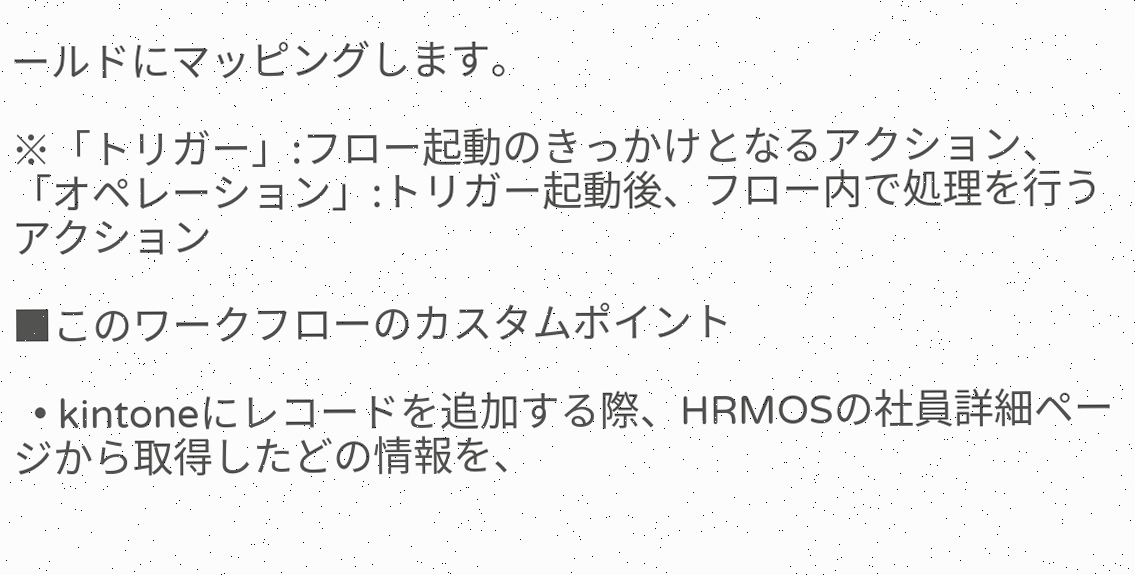ールドにマッピングします。

※「トリガー」:フロー起動のきっかけとなるアクション、「オペレーション」:トリガー起動後、フロー内で処理を行うアクション

■このワークフローのカスタムポイント

  • kintoneにレコードを追加する際、HRMOSの社員詳細ページから取得したどの情報を、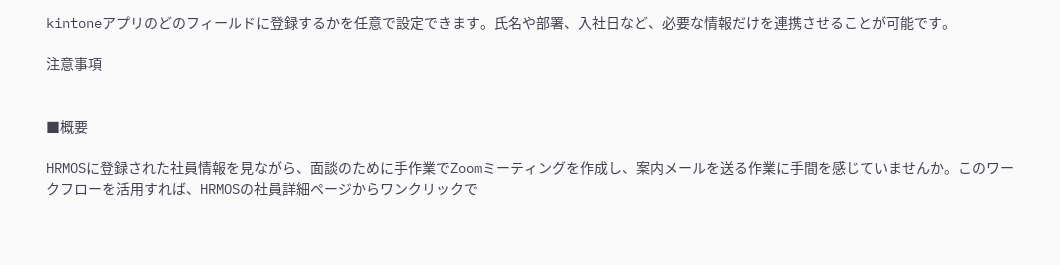kintoneアプリのどのフィールドに登録するかを任意で設定できます。氏名や部署、入社日など、必要な情報だけを連携させることが可能です。

注意事項


■概要

HRMOSに登録された社員情報を見ながら、面談のために手作業でZoomミーティングを作成し、案内メールを送る作業に手間を感じていませんか。このワークフローを活用すれば、HRMOSの社員詳細ページからワンクリックで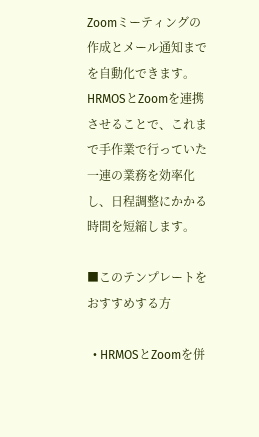Zoomミーティングの作成とメール通知までを自動化できます。HRMOSとZoomを連携させることで、これまで手作業で行っていた一連の業務を効率化し、日程調整にかかる時間を短縮します。

■このテンプレートをおすすめする方

  • HRMOSとZoomを併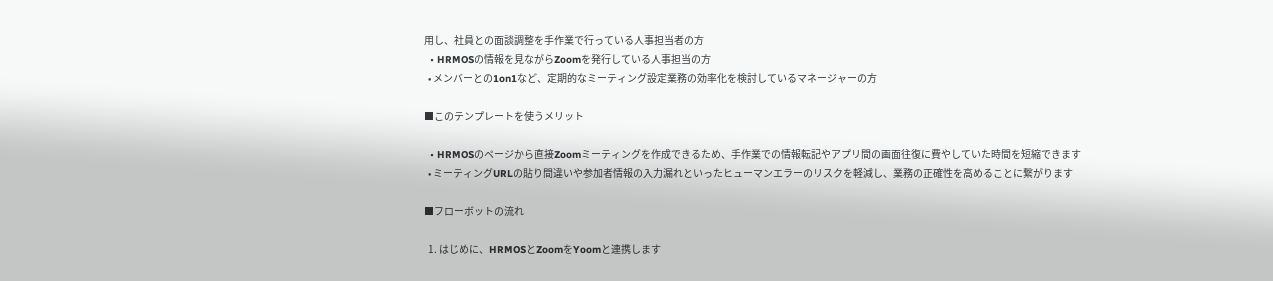用し、社員との面談調整を手作業で行っている人事担当者の方
  • HRMOSの情報を見ながらZoomを発行している人事担当の方
  • メンバーとの1on1など、定期的なミーティング設定業務の効率化を検討しているマネージャーの方

■このテンプレートを使うメリット

  • HRMOSのページから直接Zoomミーティングを作成できるため、手作業での情報転記やアプリ間の画面往復に費やしていた時間を短縮できます
  • ミーティングURLの貼り間違いや参加者情報の入力漏れといったヒューマンエラーのリスクを軽減し、業務の正確性を高めることに繋がります

■フローボットの流れ

  1. はじめに、HRMOSとZoomをYoomと連携します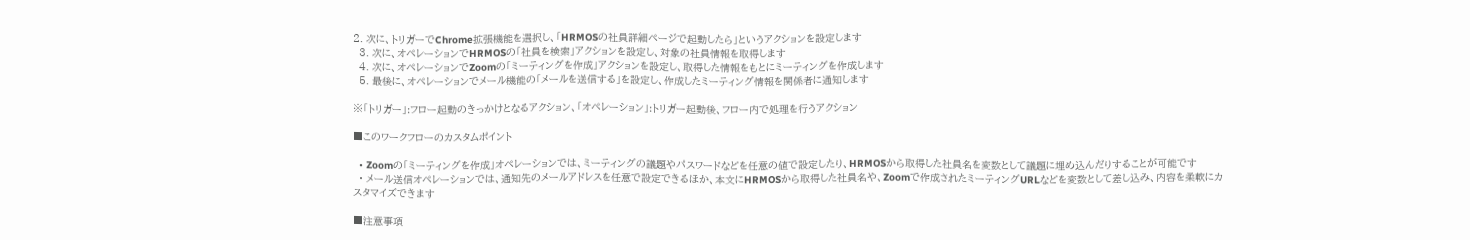2. 次に、トリガーでChrome拡張機能を選択し、「HRMOSの社員詳細ページで起動したら」というアクションを設定します
  3. 次に、オペレーションでHRMOSの「社員を検索」アクションを設定し、対象の社員情報を取得します
  4. 次に、オペレーションでZoomの「ミーティングを作成」アクションを設定し、取得した情報をもとにミーティングを作成します
  5. 最後に、オペレーションでメール機能の「メールを送信する」を設定し、作成したミーティング情報を関係者に通知します

※「トリガー」:フロー起動のきっかけとなるアクション、「オペレーション」:トリガー起動後、フロー内で処理を行うアクション

■このワークフローのカスタムポイント

  • Zoomの「ミーティングを作成」オペレーションでは、ミーティングの議題やパスワードなどを任意の値で設定したり、HRMOSから取得した社員名を変数として議題に埋め込んだりすることが可能です
  • メール送信オペレーションでは、通知先のメールアドレスを任意で設定できるほか、本文にHRMOSから取得した社員名や、Zoomで作成されたミーティングURLなどを変数として差し込み、内容を柔軟にカスタマイズできます

■注意事項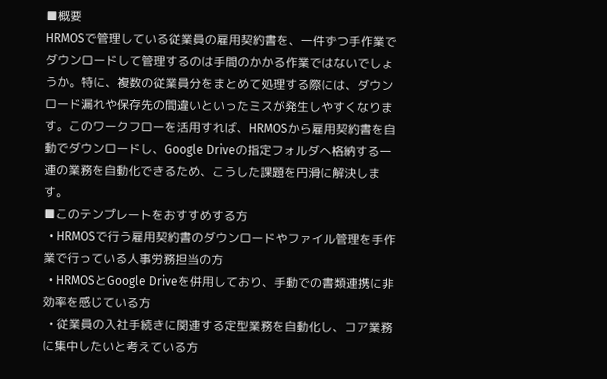■概要
HRMOSで管理している従業員の雇用契約書を、一件ずつ手作業でダウンロードして管理するのは手間のかかる作業ではないでしょうか。特に、複数の従業員分をまとめて処理する際には、ダウンロード漏れや保存先の間違いといったミスが発生しやすくなります。このワークフローを活用すれば、HRMOSから雇用契約書を自動でダウンロードし、Google Driveの指定フォルダへ格納する一連の業務を自動化できるため、こうした課題を円滑に解決します。
■このテンプレートをおすすめする方
  • HRMOSで行う雇用契約書のダウンロードやファイル管理を手作業で行っている人事労務担当の方
  • HRMOSとGoogle Driveを併用しており、手動での書類連携に非効率を感じている方
  • 従業員の入社手続きに関連する定型業務を自動化し、コア業務に集中したいと考えている方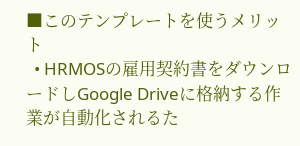■このテンプレートを使うメリット
  • HRMOSの雇用契約書をダウンロードしGoogle Driveに格納する作業が自動化されるた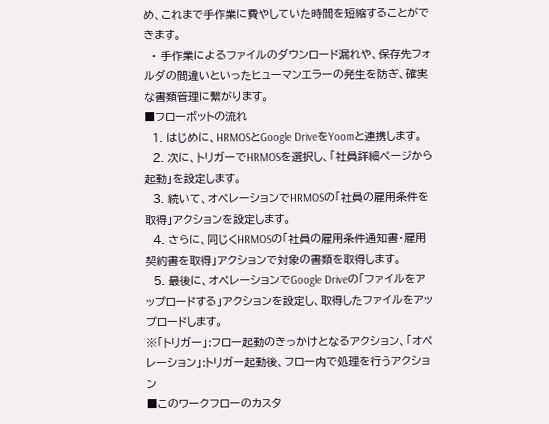め、これまで手作業に費やしていた時間を短縮することができます。
  • 手作業によるファイルのダウンロード漏れや、保存先フォルダの間違いといったヒューマンエラーの発生を防ぎ、確実な書類管理に繋がります。
■フローボットの流れ
  1. はじめに、HRMOSとGoogle DriveをYoomと連携します。
  2. 次に、トリガーでHRMOSを選択し、「社員詳細ページから起動」を設定します。
  3. 続いて、オペレーションでHRMOSの「社員の雇用条件を取得」アクションを設定します。
  4. さらに、同じくHRMOSの「社員の雇用条件通知書・雇用契約書を取得」アクションで対象の書類を取得します。
  5. 最後に、オペレーションでGoogle Driveの「ファイルをアップロードする」アクションを設定し、取得したファイルをアップロードします。
※「トリガー」:フロー起動のきっかけとなるアクション、「オペレーション」:トリガー起動後、フロー内で処理を行うアクション
■このワークフローのカスタ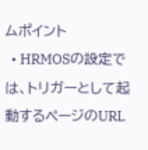ムポイント
  • HRMOSの設定では、トリガーとして起動するページのURL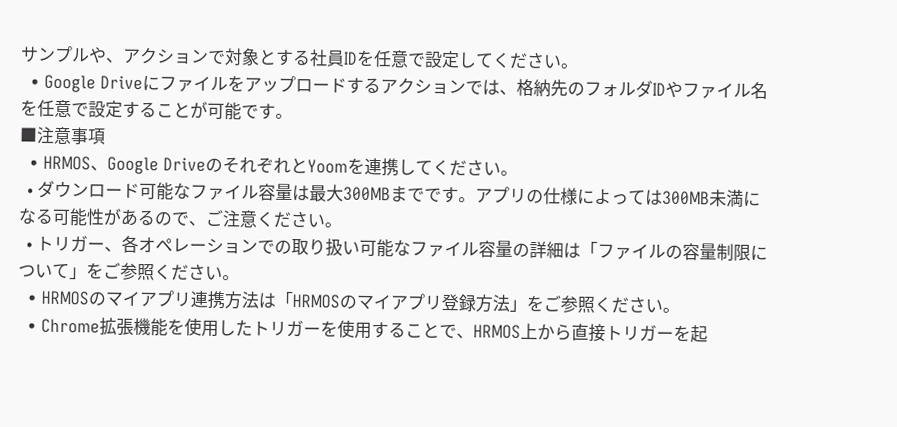サンプルや、アクションで対象とする社員IDを任意で設定してください。
  • Google Driveにファイルをアップロードするアクションでは、格納先のフォルダIDやファイル名を任意で設定することが可能です。
■注意事項
  • HRMOS、Google DriveのそれぞれとYoomを連携してください。
  • ダウンロード可能なファイル容量は最大300MBまでです。アプリの仕様によっては300MB未満になる可能性があるので、ご注意ください。
  • トリガー、各オペレーションでの取り扱い可能なファイル容量の詳細は「ファイルの容量制限について」をご参照ください。
  • HRMOSのマイアプリ連携方法は「HRMOSのマイアプリ登録方法」をご参照ください。
  • Chrome拡張機能を使用したトリガーを使用することで、HRMOS上から直接トリガーを起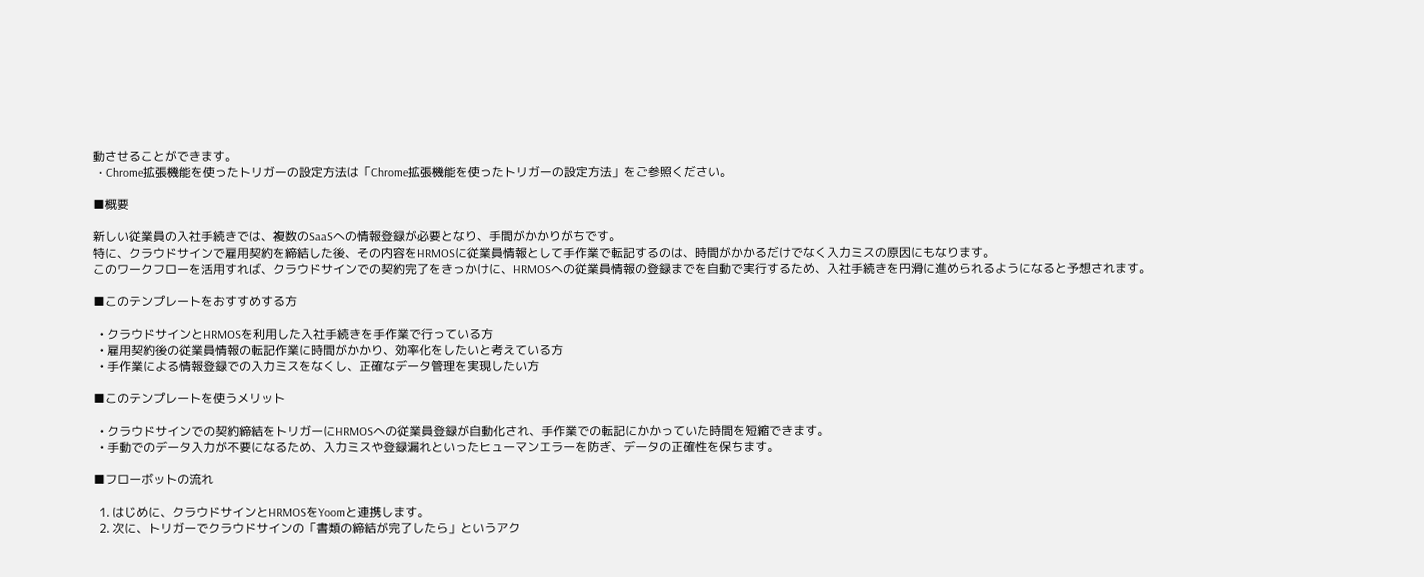動させることができます。
  • Chrome拡張機能を使ったトリガーの設定方法は「Chrome拡張機能を使ったトリガーの設定方法」をご参照ください。

■概要

新しい従業員の入社手続きでは、複数のSaaSへの情報登録が必要となり、手間がかかりがちです。
特に、クラウドサインで雇用契約を締結した後、その内容をHRMOSに従業員情報として手作業で転記するのは、時間がかかるだけでなく入力ミスの原因にもなります。
このワークフローを活用すれば、クラウドサインでの契約完了をきっかけに、HRMOSへの従業員情報の登録までを自動で実行するため、入社手続きを円滑に進められるようになると予想されます。

■このテンプレートをおすすめする方

  • クラウドサインとHRMOSを利用した入社手続きを手作業で行っている方
  • 雇用契約後の従業員情報の転記作業に時間がかかり、効率化をしたいと考えている方
  • 手作業による情報登録での入力ミスをなくし、正確なデータ管理を実現したい方

■このテンプレートを使うメリット

  • クラウドサインでの契約締結をトリガーにHRMOSへの従業員登録が自動化され、手作業での転記にかかっていた時間を短縮できます。
  • 手動でのデータ入力が不要になるため、入力ミスや登録漏れといったヒューマンエラーを防ぎ、データの正確性を保ちます。

■フローボットの流れ

  1. はじめに、クラウドサインとHRMOSをYoomと連携します。
  2. 次に、トリガーでクラウドサインの「書類の締結が完了したら」というアク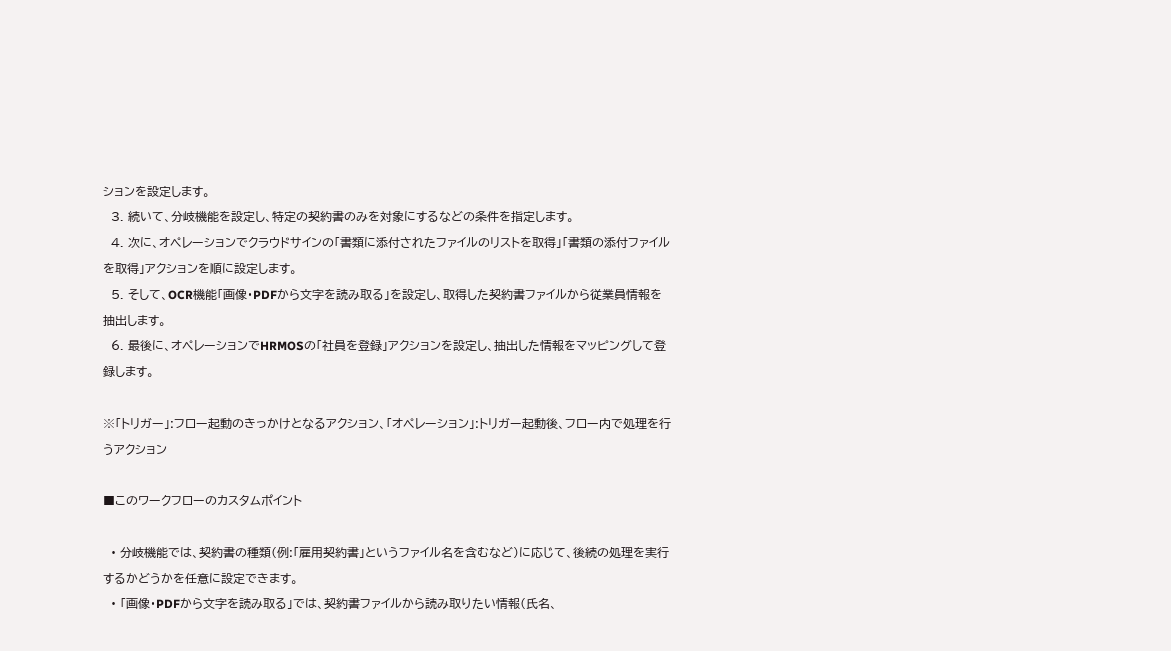ションを設定します。
  3. 続いて、分岐機能を設定し、特定の契約書のみを対象にするなどの条件を指定します。
  4. 次に、オペレーションでクラウドサインの「書類に添付されたファイルのリストを取得」「書類の添付ファイルを取得」アクションを順に設定します。
  5. そして、OCR機能「画像・PDFから文字を読み取る」を設定し、取得した契約書ファイルから従業員情報を抽出します。
  6. 最後に、オペレーションでHRMOSの「社員を登録」アクションを設定し、抽出した情報をマッピングして登録します。

※「トリガー」:フロー起動のきっかけとなるアクション、「オペレーション」:トリガー起動後、フロー内で処理を行うアクション

■このワークフローのカスタムポイント

  • 分岐機能では、契約書の種類(例:「雇用契約書」というファイル名を含むなど)に応じて、後続の処理を実行するかどうかを任意に設定できます。
  • 「画像・PDFから文字を読み取る」では、契約書ファイルから読み取りたい情報(氏名、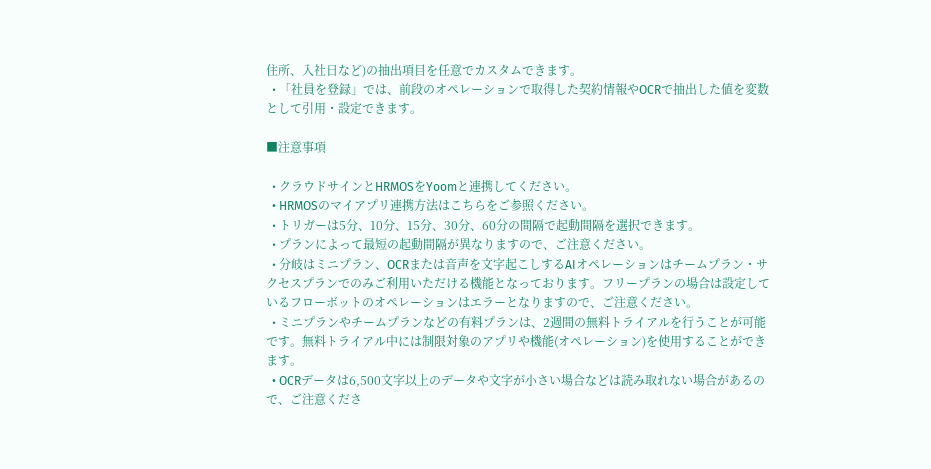住所、入社日など)の抽出項目を任意でカスタムできます。
  • 「社員を登録」では、前段のオペレーションで取得した契約情報やOCRで抽出した値を変数として引用・設定できます。

■注意事項

  • クラウドサインとHRMOSをYoomと連携してください。
  • HRMOSのマイアプリ連携方法はこちらをご参照ください。
  • トリガーは5分、10分、15分、30分、60分の間隔で起動間隔を選択できます。
  • プランによって最短の起動間隔が異なりますので、ご注意ください。
  • 分岐はミニプラン、OCRまたは音声を文字起こしするAIオペレーションはチームプラン・サクセスプランでのみご利用いただける機能となっております。フリープランの場合は設定しているフローボットのオペレーションはエラーとなりますので、ご注意ください。
  • ミニプランやチームプランなどの有料プランは、2週間の無料トライアルを行うことが可能です。無料トライアル中には制限対象のアプリや機能(オペレーション)を使用することができます。
  • OCRデータは6,500文字以上のデータや文字が小さい場合などは読み取れない場合があるので、ご注意くださ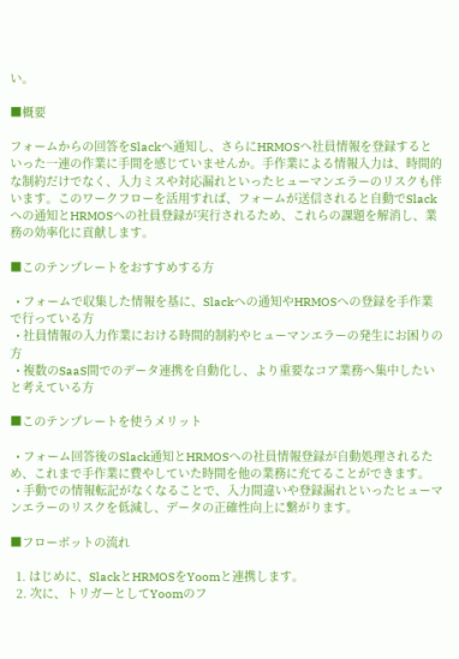い。

■概要

フォームからの回答をSlackへ通知し、さらにHRMOSへ社員情報を登録するといった一連の作業に手間を感じていませんか。手作業による情報入力は、時間的な制約だけでなく、入力ミスや対応漏れといったヒューマンエラーのリスクも伴います。このワークフローを活用すれば、フォームが送信されると自動でSlackへの通知とHRMOSへの社員登録が実行されるため、これらの課題を解消し、業務の効率化に貢献します。

■このテンプレートをおすすめする方

  • フォームで収集した情報を基に、Slackへの通知やHRMOSへの登録を手作業で行っている方
  • 社員情報の入力作業における時間的制約やヒューマンエラーの発生にお困りの方
  • 複数のSaaS間でのデータ連携を自動化し、より重要なコア業務へ集中したいと考えている方

■このテンプレートを使うメリット

  • フォーム回答後のSlack通知とHRMOSへの社員情報登録が自動処理されるため、これまで手作業に費やしていた時間を他の業務に充てることができます。
  • 手動での情報転記がなくなることで、入力間違いや登録漏れといったヒューマンエラーのリスクを低減し、データの正確性向上に繋がります。

■フローボットの流れ

  1. はじめに、SlackとHRMOSをYoomと連携します。
  2. 次に、トリガーとしてYoomのフ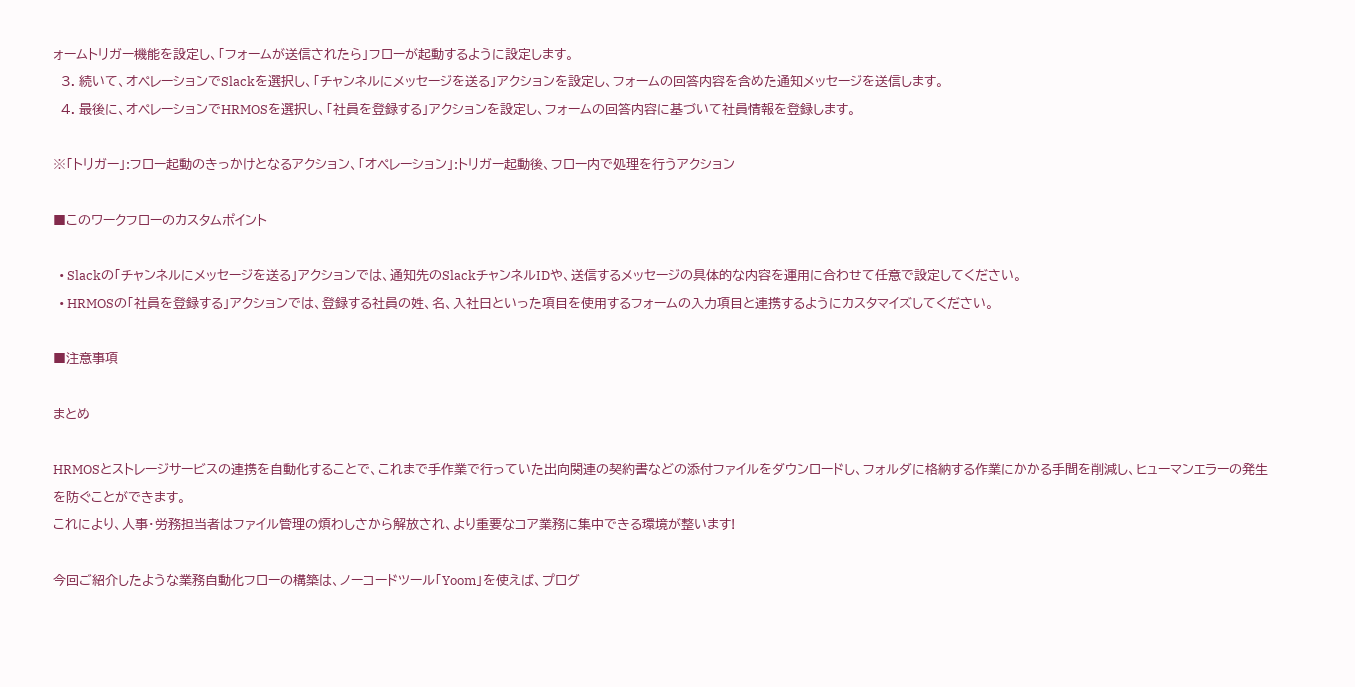ォームトリガー機能を設定し、「フォームが送信されたら」フローが起動するように設定します。
  3. 続いて、オペレーションでSlackを選択し、「チャンネルにメッセージを送る」アクションを設定し、フォームの回答内容を含めた通知メッセージを送信します。
  4. 最後に、オペレーションでHRMOSを選択し、「社員を登録する」アクションを設定し、フォームの回答内容に基づいて社員情報を登録します。

※「トリガー」:フロー起動のきっかけとなるアクション、「オペレーション」:トリガー起動後、フロー内で処理を行うアクション

■このワークフローのカスタムポイント

  • Slackの「チャンネルにメッセージを送る」アクションでは、通知先のSlackチャンネルIDや、送信するメッセージの具体的な内容を運用に合わせて任意で設定してください。
  • HRMOSの「社員を登録する」アクションでは、登録する社員の姓、名、入社日といった項目を使用するフォームの入力項目と連携するようにカスタマイズしてください。

■注意事項

まとめ

HRMOSとストレージサービスの連携を自動化することで、これまで手作業で行っていた出向関連の契約書などの添付ファイルをダウンロードし、フォルダに格納する作業にかかる手間を削減し、ヒューマンエラーの発生を防ぐことができます。
これにより、人事・労務担当者はファイル管理の煩わしさから解放され、より重要なコア業務に集中できる環境が整います!

今回ご紹介したような業務自動化フローの構築は、ノーコードツール「Yoom」を使えば、プログ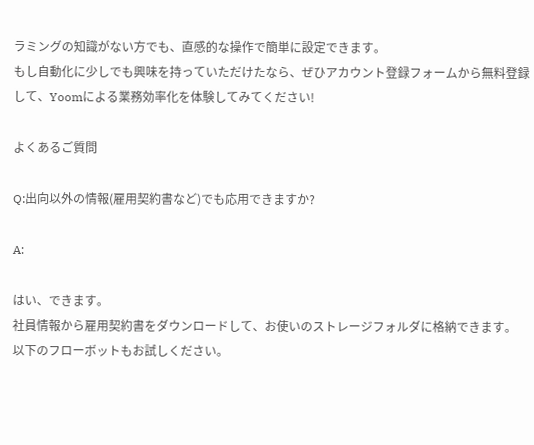ラミングの知識がない方でも、直感的な操作で簡単に設定できます。
もし自動化に少しでも興味を持っていただけたなら、ぜひアカウント登録フォームから無料登録して、Yoomによる業務効率化を体験してみてください!

よくあるご質問

Q:出向以外の情報(雇用契約書など)でも応用できますか?

A:

はい、できます。
社員情報から雇用契約書をダウンロードして、お使いのストレージフォルダに格納できます。
以下のフローボットもお試しください。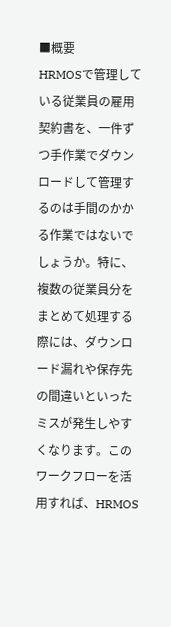■概要
HRMOSで管理している従業員の雇用契約書を、一件ずつ手作業でダウンロードして管理するのは手間のかかる作業ではないでしょうか。特に、複数の従業員分をまとめて処理する際には、ダウンロード漏れや保存先の間違いといったミスが発生しやすくなります。このワークフローを活用すれば、HRMOS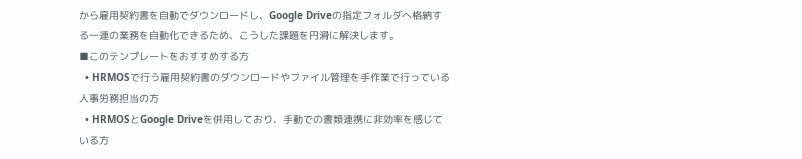から雇用契約書を自動でダウンロードし、Google Driveの指定フォルダへ格納する一連の業務を自動化できるため、こうした課題を円滑に解決します。
■このテンプレートをおすすめする方
  • HRMOSで行う雇用契約書のダウンロードやファイル管理を手作業で行っている人事労務担当の方
  • HRMOSとGoogle Driveを併用しており、手動での書類連携に非効率を感じている方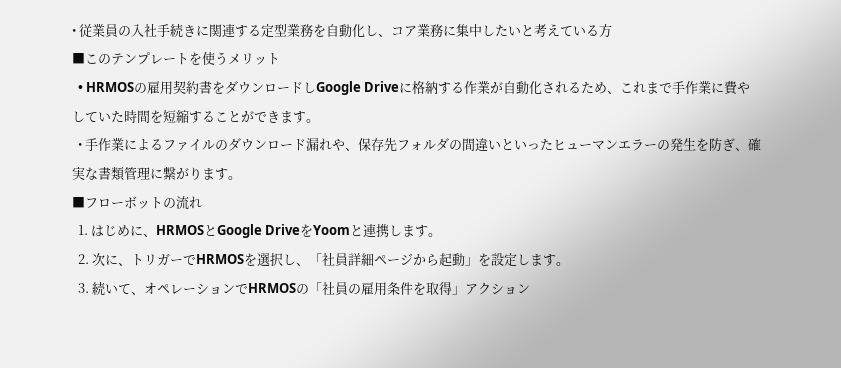• 従業員の入社手続きに関連する定型業務を自動化し、コア業務に集中したいと考えている方
■このテンプレートを使うメリット
  • HRMOSの雇用契約書をダウンロードしGoogle Driveに格納する作業が自動化されるため、これまで手作業に費やしていた時間を短縮することができます。
  • 手作業によるファイルのダウンロード漏れや、保存先フォルダの間違いといったヒューマンエラーの発生を防ぎ、確実な書類管理に繋がります。
■フローボットの流れ
  1. はじめに、HRMOSとGoogle DriveをYoomと連携します。
  2. 次に、トリガーでHRMOSを選択し、「社員詳細ページから起動」を設定します。
  3. 続いて、オペレーションでHRMOSの「社員の雇用条件を取得」アクション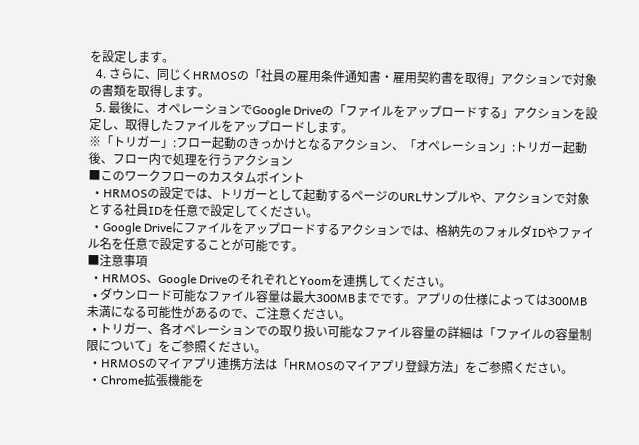を設定します。
  4. さらに、同じくHRMOSの「社員の雇用条件通知書・雇用契約書を取得」アクションで対象の書類を取得します。
  5. 最後に、オペレーションでGoogle Driveの「ファイルをアップロードする」アクションを設定し、取得したファイルをアップロードします。
※「トリガー」:フロー起動のきっかけとなるアクション、「オペレーション」:トリガー起動後、フロー内で処理を行うアクション
■このワークフローのカスタムポイント
  • HRMOSの設定では、トリガーとして起動するページのURLサンプルや、アクションで対象とする社員IDを任意で設定してください。
  • Google Driveにファイルをアップロードするアクションでは、格納先のフォルダIDやファイル名を任意で設定することが可能です。
■注意事項
  • HRMOS、Google DriveのそれぞれとYoomを連携してください。
  • ダウンロード可能なファイル容量は最大300MBまでです。アプリの仕様によっては300MB未満になる可能性があるので、ご注意ください。
  • トリガー、各オペレーションでの取り扱い可能なファイル容量の詳細は「ファイルの容量制限について」をご参照ください。
  • HRMOSのマイアプリ連携方法は「HRMOSのマイアプリ登録方法」をご参照ください。
  • Chrome拡張機能を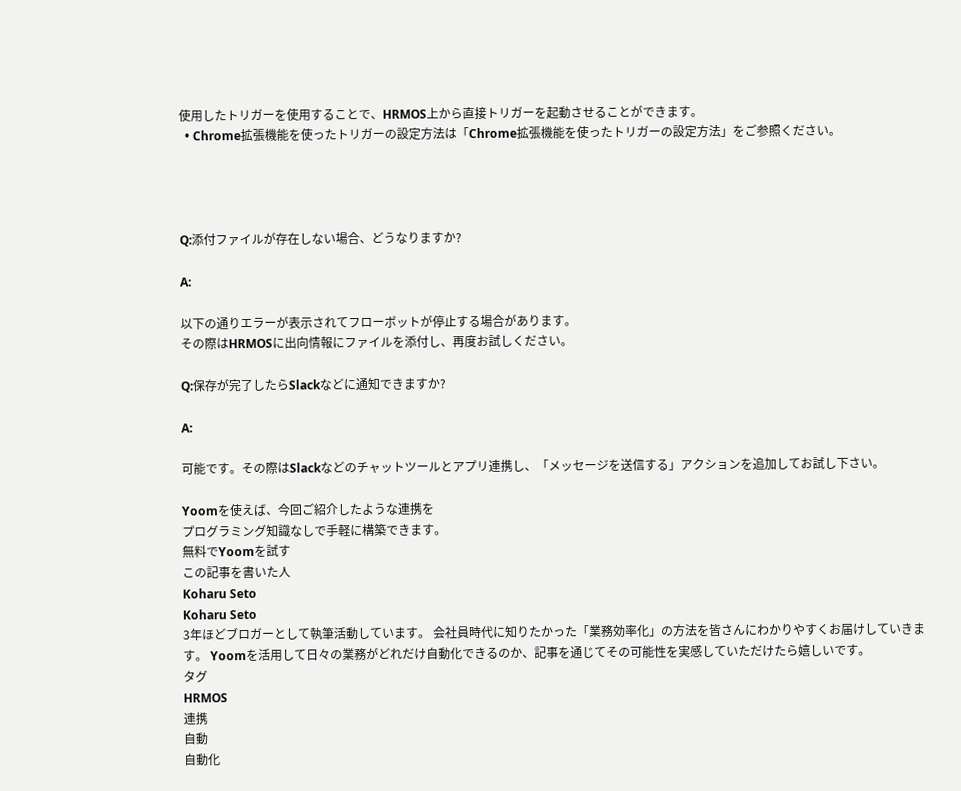使用したトリガーを使用することで、HRMOS上から直接トリガーを起動させることができます。
  • Chrome拡張機能を使ったトリガーの設定方法は「Chrome拡張機能を使ったトリガーの設定方法」をご参照ください。




Q:添付ファイルが存在しない場合、どうなりますか?

A:

以下の通りエラーが表示されてフローボットが停止する場合があります。
その際はHRMOSに出向情報にファイルを添付し、再度お試しください。

Q:保存が完了したらSlackなどに通知できますか?

A:

可能です。その際はSlackなどのチャットツールとアプリ連携し、「メッセージを送信する」アクションを追加してお試し下さい。

Yoomを使えば、今回ご紹介したような連携を
プログラミング知識なしで手軽に構築できます。
無料でYoomを試す
この記事を書いた人
Koharu Seto
Koharu Seto
3年ほどブロガーとして執筆活動しています。 会社員時代に知りたかった「業務効率化」の方法を皆さんにわかりやすくお届けしていきます。 Yoomを活用して日々の業務がどれだけ自動化できるのか、記事を通じてその可能性を実感していただけたら嬉しいです。
タグ
HRMOS
連携
自動
自動化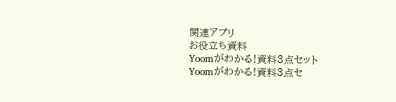関連アプリ
お役立ち資料
Yoomがわかる!資料3点セット
Yoomがわかる!資料3点セ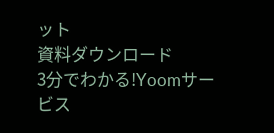ット
資料ダウンロード
3分でわかる!Yoomサービス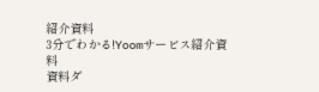紹介資料
3分でわかる!Yoomサービス紹介資料
資料ダ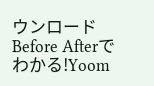ウンロード
Before Afterでわかる!Yoom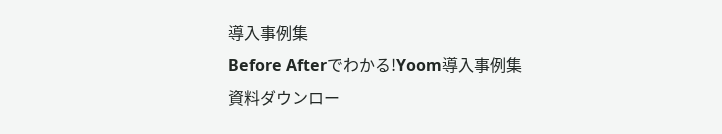導入事例集
Before Afterでわかる!Yoom導入事例集
資料ダウンロー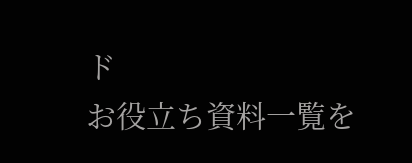ド
お役立ち資料一覧を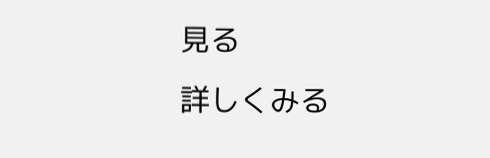見る
詳しくみる